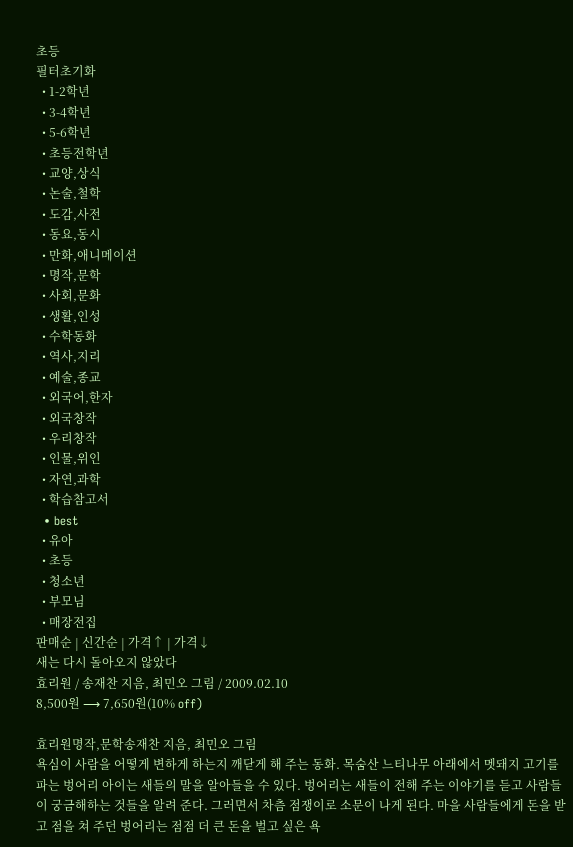초등
필터초기화
  • 1-2학년
  • 3-4학년
  • 5-6학년
  • 초등전학년
  • 교양,상식
  • 논술,철학
  • 도감,사전
  • 동요,동시
  • 만화,애니메이션
  • 명작,문학
  • 사회,문화
  • 생활,인성
  • 수학동화
  • 역사,지리
  • 예술,종교
  • 외국어,한자
  • 외국창작
  • 우리창작
  • 인물,위인
  • 자연,과학
  • 학습참고서
  • best
  • 유아
  • 초등
  • 청소년
  • 부모님
  • 매장전집
판매순 | 신간순 | 가격↑ | 가격↓
새는 다시 돌아오지 않았다
효리원 / 송재찬 지음, 최민오 그림 / 2009.02.10
8,500원 ⟶ 7,650원(10% off)

효리원명작,문학송재찬 지음, 최민오 그림
욕심이 사람을 어떻게 변하게 하는지 깨닫게 해 주는 동화. 목숨산 느티나무 아래에서 멧돼지 고기를 파는 벙어리 아이는 새들의 말을 알아들을 수 있다. 벙어리는 새들이 전해 주는 이야기를 듣고 사람들이 궁금해하는 것들을 알려 준다. 그러면서 차츰 점쟁이로 소문이 나게 된다. 마을 사람들에게 돈을 받고 점을 쳐 주던 벙어리는 점점 더 큰 돈을 벌고 싶은 욕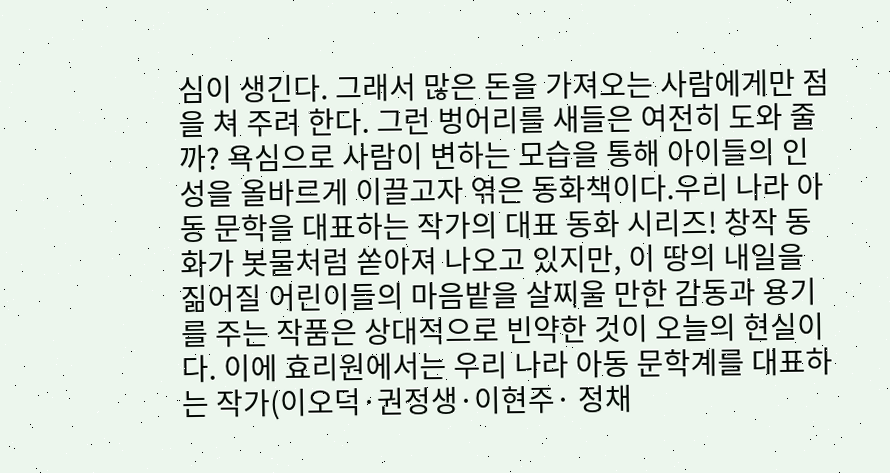심이 생긴다. 그래서 많은 돈을 가져오는 사람에게만 점을 쳐 주려 한다. 그런 벙어리를 새들은 여전히 도와 줄까? 욕심으로 사람이 변하는 모습을 통해 아이들의 인성을 올바르게 이끌고자 엮은 동화책이다.우리 나라 아동 문학을 대표하는 작가의 대표 동화 시리즈! 창작 동화가 봇물처럼 쏟아져 나오고 있지만, 이 땅의 내일을 짊어질 어린이들의 마음밭을 살찌울 만한 감동과 용기를 주는 작품은 상대적으로 빈약한 것이 오늘의 현실이다. 이에 효리원에서는 우리 나라 아동 문학계를 대표하는 작가(이오덕·권정생·이현주· 정채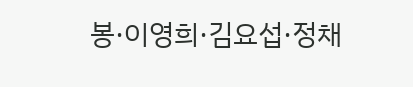봉·이영희·김요섭·정채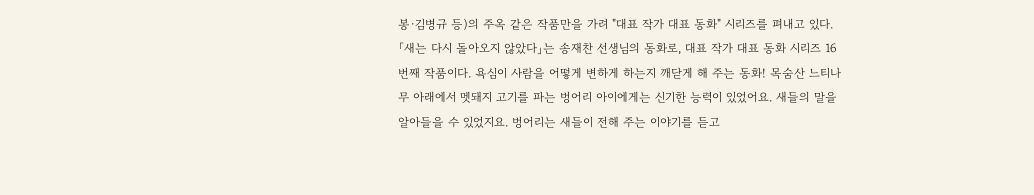봉·김병규 등)의 주옥 같은 작품만을 가려 "대표 작가 대표 동화" 시리즈를 펴내고 있다. 「새는 다시 돌아오지 않았다」는 송재찬 선생님의 동화로, 대표 작가 대표 동화 시리즈 16번째 작품이다. 욕심이 사람을 어떻게 변하게 하는지 깨닫게 해 주는 동화! 목숨산 느티나무 아래에서 멧돼지 고기를 파는 벙어리 아이에게는 신기한 능력이 있었어요. 새들의 말을 알아들을 수 있었지요. 벙어리는 새들이 전해 주는 이야기를 듣고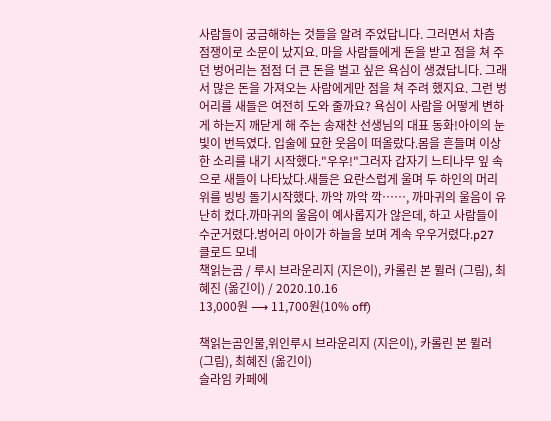사람들이 궁금해하는 것들을 알려 주었답니다. 그러면서 차츰 점쟁이로 소문이 났지요. 마을 사람들에게 돈을 받고 점을 쳐 주던 벙어리는 점점 더 큰 돈을 벌고 싶은 욕심이 생겼답니다. 그래서 많은 돈을 가져오는 사람에게만 점을 쳐 주려 했지요. 그런 벙어리를 새들은 여전히 도와 줄까요? 욕심이 사람을 어떻게 변하게 하는지 깨닫게 해 주는 송재찬 선생님의 대표 동화!아이의 눈빛이 번득였다. 입술에 묘한 웃음이 떠올랐다.몸을 흔들며 이상한 소리를 내기 시작했다."우우!"그러자 갑자기 느티나무 잎 속으로 새들이 나타났다.새들은 요란스럽게 울며 두 하인의 머리 위를 빙빙 돌기시작했다. 까악 까악 깍……, 까마귀의 울음이 유난히 컸다.까마귀의 울음이 예사롭지가 않은데, 하고 사람들이 수군거렸다.벙어리 아이가 하늘을 보며 계속 우우거렸다.p27
클로드 모네
책읽는곰 / 루시 브라운리지 (지은이), 카롤린 본 뮐러 (그림), 최혜진 (옮긴이) / 2020.10.16
13,000원 ⟶ 11,700원(10% off)

책읽는곰인물,위인루시 브라운리지 (지은이), 카롤린 본 뮐러 (그림), 최혜진 (옮긴이)
슬라임 카페에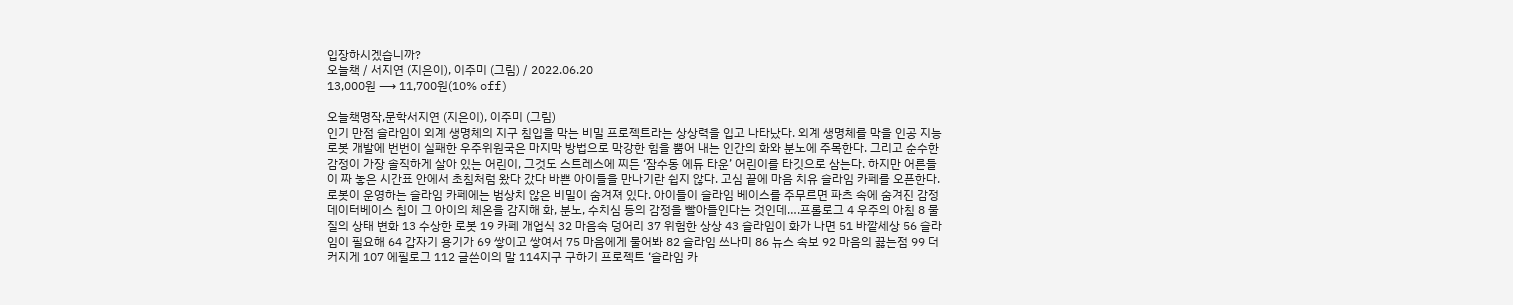입장하시겠습니까?
오늘책 / 서지연 (지은이), 이주미 (그림) / 2022.06.20
13,000원 ⟶ 11,700원(10% off)

오늘책명작,문학서지연 (지은이), 이주미 (그림)
인기 만점 슬라임이 외계 생명체의 지구 침입을 막는 비밀 프로젝트라는 상상력을 입고 나타났다. 외계 생명체를 막을 인공 지능 로봇 개발에 번번이 실패한 우주위원국은 마지막 방법으로 막강한 힘을 뿜어 내는 인간의 화와 분노에 주목한다. 그리고 순수한 감정이 가장 솔직하게 살아 있는 어린이, 그것도 스트레스에 찌든 ‘잠수동 에듀 타운’ 어린이를 타깃으로 삼는다. 하지만 어른들이 짜 놓은 시간표 안에서 초침처럼 왔다 갔다 바쁜 아이들을 만나기란 쉽지 않다. 고심 끝에 마음 치유 슬라임 카페를 오픈한다. 로봇이 운영하는 슬라임 카페에는 범상치 않은 비밀이 숨겨져 있다. 아이들이 슬라임 베이스를 주무르면 파츠 속에 숨겨진 감정 데이터베이스 칩이 그 아이의 체온을 감지해 화, 분노, 수치심 등의 감정을 빨아들인다는 것인데….프롤로그 4 우주의 아침 8 물질의 상태 변화 13 수상한 로봇 19 카페 개업식 32 마음속 덩어리 37 위험한 상상 43 슬라임이 화가 나면 51 바깥세상 56 슬라임이 필요해 64 갑자기 용기가 69 쌓이고 쌓여서 75 마음에게 물어봐 82 슬라임 쓰나미 86 뉴스 속보 92 마음의 끓는점 99 더 커지게 107 에필로그 112 글쓴이의 말 114지구 구하기 프로젝트 ‘슬라임 카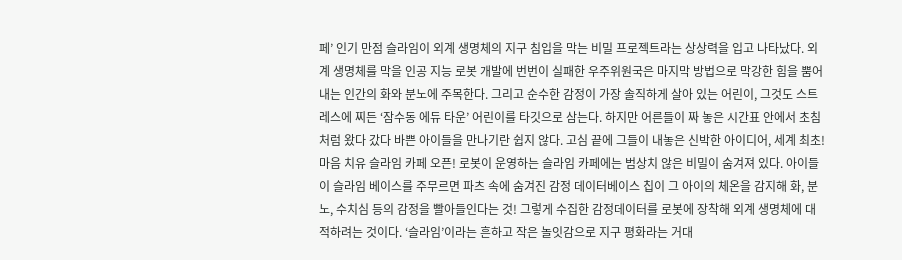페’ 인기 만점 슬라임이 외계 생명체의 지구 침입을 막는 비밀 프로젝트라는 상상력을 입고 나타났다. 외계 생명체를 막을 인공 지능 로봇 개발에 번번이 실패한 우주위원국은 마지막 방법으로 막강한 힘을 뿜어 내는 인간의 화와 분노에 주목한다. 그리고 순수한 감정이 가장 솔직하게 살아 있는 어린이, 그것도 스트레스에 찌든 ‘잠수동 에듀 타운’ 어린이를 타깃으로 삼는다. 하지만 어른들이 짜 놓은 시간표 안에서 초침처럼 왔다 갔다 바쁜 아이들을 만나기란 쉽지 않다. 고심 끝에 그들이 내놓은 신박한 아이디어, 세계 최초! 마음 치유 슬라임 카페 오픈! 로봇이 운영하는 슬라임 카페에는 범상치 않은 비밀이 숨겨져 있다. 아이들이 슬라임 베이스를 주무르면 파츠 속에 숨겨진 감정 데이터베이스 칩이 그 아이의 체온을 감지해 화, 분노, 수치심 등의 감정을 빨아들인다는 것! 그렇게 수집한 감정데이터를 로봇에 장착해 외계 생명체에 대적하려는 것이다. ‘슬라임’이라는 흔하고 작은 놀잇감으로 지구 평화라는 거대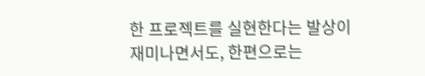한 프로젝트를 실현한다는 발상이 재미나면서도, 한편으로는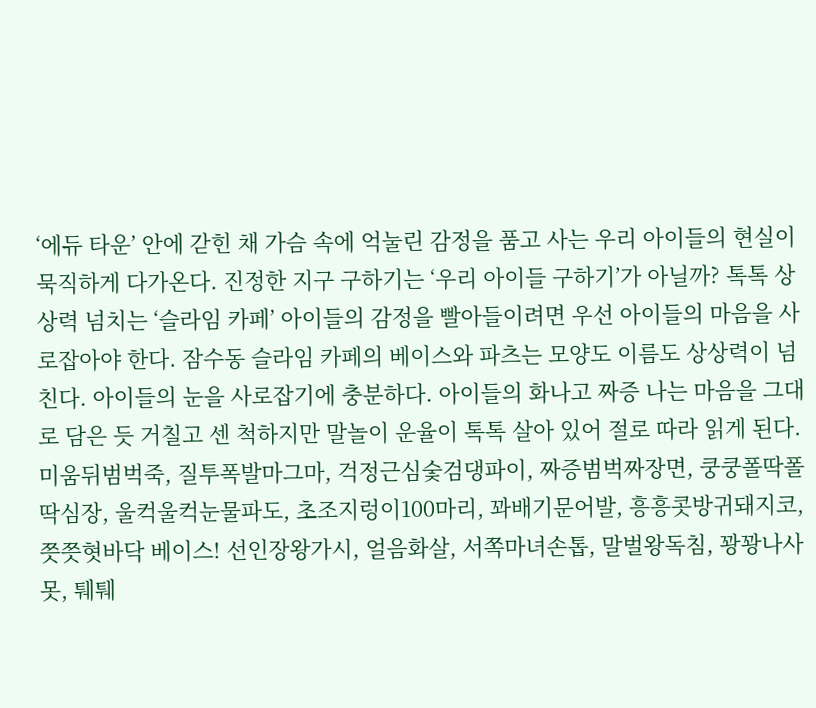‘에듀 타운’ 안에 갇힌 채 가슴 속에 억눌린 감정을 품고 사는 우리 아이들의 현실이 묵직하게 다가온다. 진정한 지구 구하기는 ‘우리 아이들 구하기’가 아닐까? 톡톡 상상력 넘치는 ‘슬라임 카페’ 아이들의 감정을 빨아들이려면 우선 아이들의 마음을 사로잡아야 한다. 잠수동 슬라임 카페의 베이스와 파츠는 모양도 이름도 상상력이 넘친다. 아이들의 눈을 사로잡기에 충분하다. 아이들의 화나고 짜증 나는 마음을 그대로 담은 듯 거칠고 센 척하지만 말놀이 운율이 톡톡 살아 있어 절로 따라 읽게 된다. 미움뒤범벅죽, 질투폭발마그마, 걱정근심숯검댕파이, 짜증범벅짜장면, 쿵쿵폴딱폴딱심장, 울컥울컥눈물파도, 초조지렁이100마리, 꽈배기문어발, 흥흥콧방귀돼지코, 쯧쯧혓바닥 베이스! 선인장왕가시, 얼음화살, 서쪽마녀손톱, 말벌왕독침, 꽝꽝나사못, 퉤퉤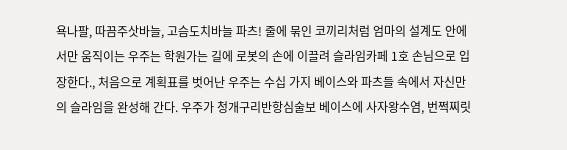욕나팔, 따끔주삿바늘, 고슴도치바늘 파츠! 줄에 묶인 코끼리처럼 엄마의 설계도 안에서만 움직이는 우주는 학원가는 길에 로봇의 손에 이끌려 슬라임카페 1호 손님으로 입장한다., 처음으로 계획표를 벗어난 우주는 수십 가지 베이스와 파츠들 속에서 자신만의 슬라임을 완성해 간다. 우주가 청개구리반항심술보 베이스에 사자왕수염, 번쩍찌릿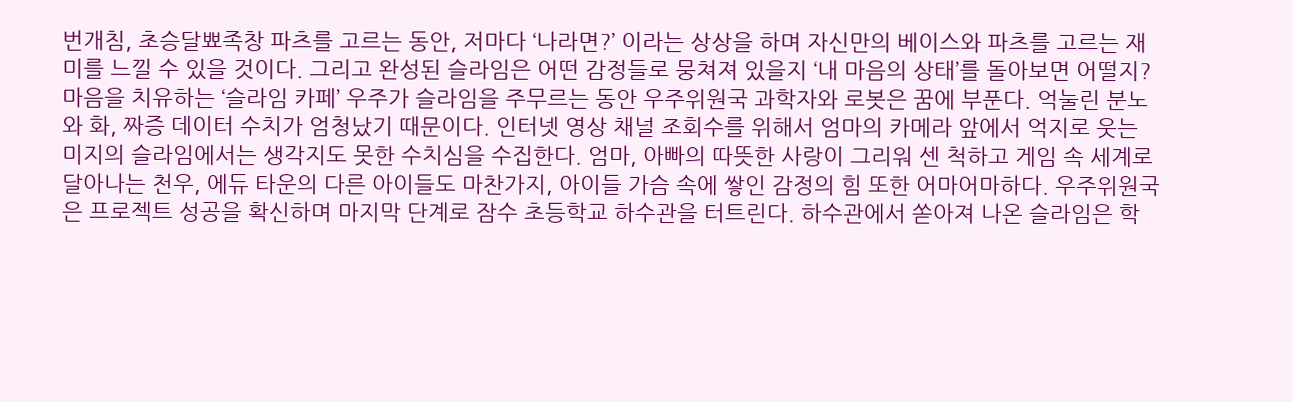번개침, 초승달뾰족창 파츠를 고르는 동안, 저마다 ‘나라면?’ 이라는 상상을 하며 자신만의 베이스와 파츠를 고르는 재미를 느낄 수 있을 것이다. 그리고 완성된 슬라임은 어떤 감정들로 뭉쳐져 있을지 ‘내 마음의 상태’를 돌아보면 어떨지? 마음을 치유하는 ‘슬라임 카페’ 우주가 슬라임을 주무르는 동안 우주위원국 과학자와 로봇은 꿈에 부푼다. 억눌린 분노와 화, 짜증 데이터 수치가 엄청났기 때문이다. 인터넷 영상 채널 조회수를 위해서 엄마의 카메라 앞에서 억지로 웃는 미지의 슬라임에서는 생각지도 못한 수치심을 수집한다. 엄마, 아빠의 따뜻한 사랑이 그리워 센 척하고 게임 속 세계로 달아나는 천우, 에듀 타운의 다른 아이들도 마찬가지, 아이들 가슴 속에 쌓인 감정의 힘 또한 어마어마하다. 우주위원국은 프로젝트 성공을 확신하며 마지막 단계로 잠수 초등학교 하수관을 터트린다. 하수관에서 쏟아져 나온 슬라임은 학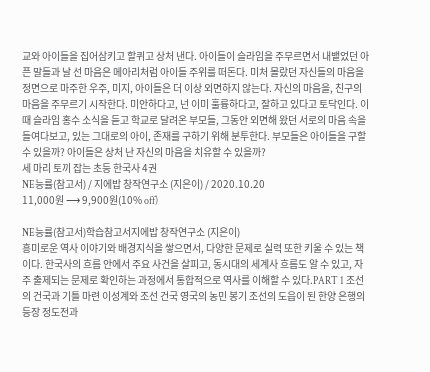교와 아이들을 집어삼키고 할퀴고 상처 낸다. 아이들이 슬라임을 주무르면서 내뱉었던 아픈 말들과 날 선 마음은 메아리처럼 아이들 주위를 떠돈다. 미처 몰랐던 자신들의 마음을 정면으로 마주한 우주, 미지, 아이들은 더 이상 외면하지 않는다. 자신의 마음을, 친구의 마음을 주무르기 시작한다. 미안하다고, 넌 이미 훌륭하다고, 잘하고 있다고 토닥인다. 이때 슬라임 홍수 소식을 듣고 학교로 달려온 부모들, 그동안 외면해 왔던 서로의 마음 속을 들여다보고, 있는 그대로의 아이, 존재를 구하기 위해 분투한다. 부모들은 아이들을 구할 수 있을까? 아이들은 상처 난 자신의 마음을 치유할 수 있을까?
세 마리 토끼 잡는 초등 한국사 4권
NE능률(참고서) / 지에밥 창작연구소 (지은이) / 2020.10.20
11,000원 ⟶ 9,900원(10% off)

NE능률(참고서)학습참고서지에밥 창작연구소 (지은이)
흥미로운 역사 이야기와 배경지식을 쌓으면서, 다양한 문제로 실력 또한 키울 수 있는 책이다. 한국사의 흐름 안에서 주요 사건을 살피고, 동시대의 세계사 흐름도 알 수 있고, 자주 출제되는 문제로 확인하는 과정에서 통합적으로 역사를 이해할 수 있다.PART 1 조선의 건국과 기틀 마련 이성계와 조선 건국 영국의 농민 봉기 조선의 도읍이 된 한양 은행의 등장 정도전과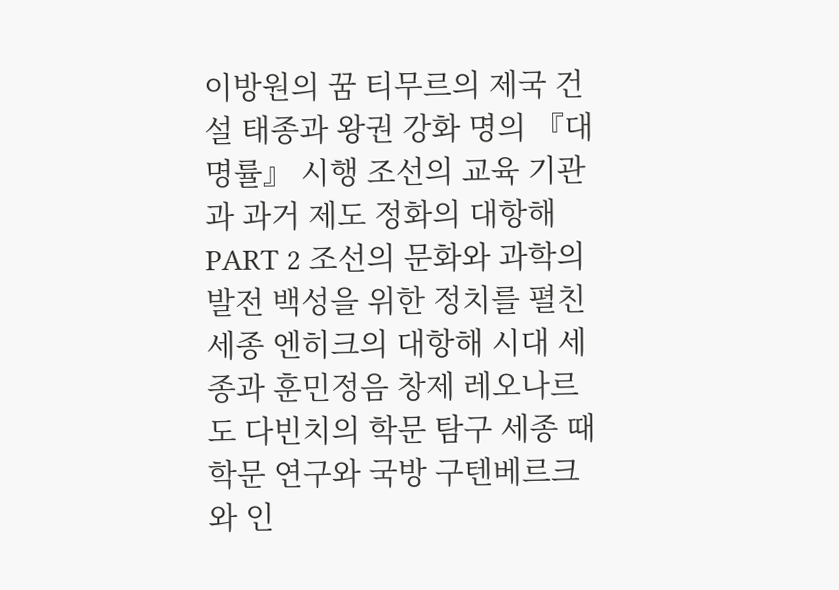이방원의 꿈 티무르의 제국 건설 태종과 왕권 강화 명의 『대명률』 시행 조선의 교육 기관과 과거 제도 정화의 대항해 PART 2 조선의 문화와 과학의 발전 백성을 위한 정치를 펼친 세종 엔히크의 대항해 시대 세종과 훈민정음 창제 레오나르도 다빈치의 학문 탐구 세종 때 학문 연구와 국방 구텐베르크와 인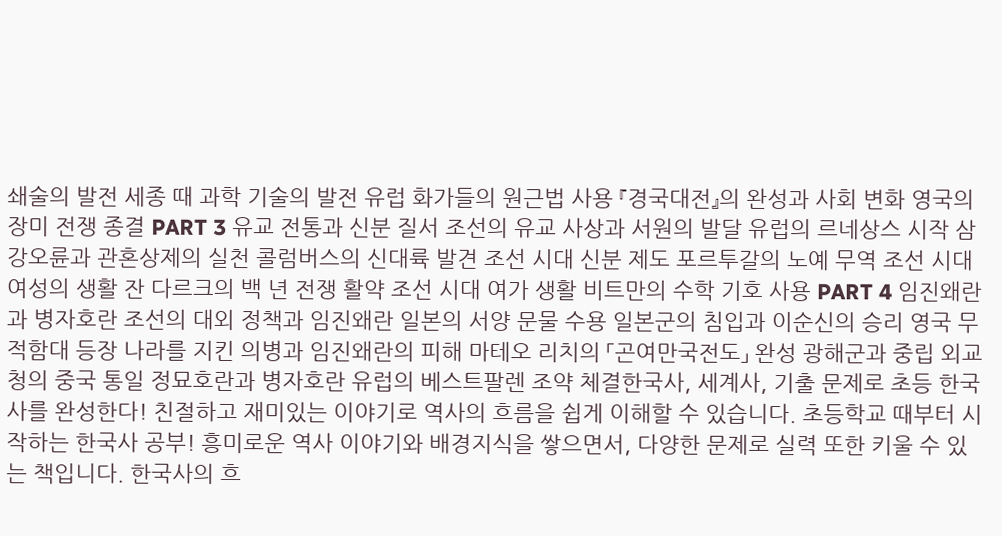쇄술의 발전 세종 때 과학 기술의 발전 유럽 화가들의 원근법 사용 『경국대전』의 완성과 사회 변화 영국의 장미 전쟁 종결 PART 3 유교 전통과 신분 질서 조선의 유교 사상과 서원의 발달 유럽의 르네상스 시작 삼강오륜과 관혼상제의 실천 콜럼버스의 신대륙 발견 조선 시대 신분 제도 포르투갈의 노예 무역 조선 시대 여성의 생활 잔 다르크의 백 년 전쟁 활약 조선 시대 여가 생활 비트만의 수학 기호 사용 PART 4 임진왜란과 병자호란 조선의 대외 정책과 임진왜란 일본의 서양 문물 수용 일본군의 침입과 이순신의 승리 영국 무적함대 등장 나라를 지킨 의병과 임진왜란의 피해 마테오 리치의 「곤여만국전도」 완성 광해군과 중립 외교 청의 중국 통일 정묘호란과 병자호란 유럽의 베스트팔렌 조약 체결한국사, 세계사, 기출 문제로 초등 한국사를 완성한다! 친절하고 재미있는 이야기로 역사의 흐름을 쉽게 이해할 수 있습니다. 초등학교 때부터 시작하는 한국사 공부! 흥미로운 역사 이야기와 배경지식을 쌓으면서, 다양한 문제로 실력 또한 키울 수 있는 책입니다. 한국사의 흐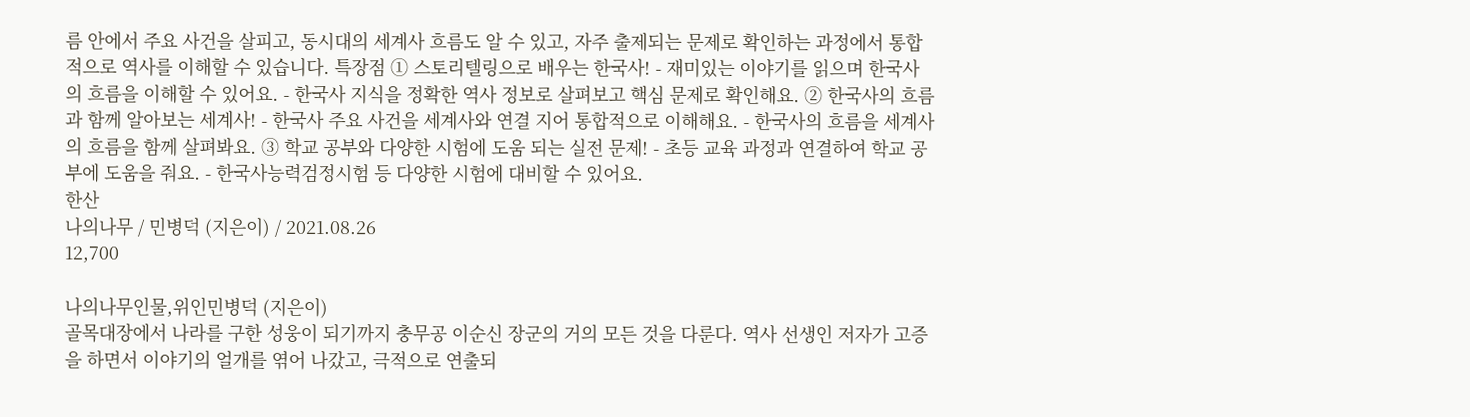름 안에서 주요 사건을 살피고, 동시대의 세계사 흐름도 알 수 있고, 자주 출제되는 문제로 확인하는 과정에서 통합적으로 역사를 이해할 수 있습니다. 특장점 ① 스토리텔링으로 배우는 한국사! - 재미있는 이야기를 읽으며 한국사의 흐름을 이해할 수 있어요. - 한국사 지식을 정확한 역사 정보로 살펴보고 핵심 문제로 확인해요. ② 한국사의 흐름과 함께 알아보는 세계사! - 한국사 주요 사건을 세계사와 연결 지어 통합적으로 이해해요. - 한국사의 흐름을 세계사의 흐름을 함께 살펴봐요. ③ 학교 공부와 다양한 시험에 도움 되는 실전 문제! - 초등 교육 과정과 연결하여 학교 공부에 도움을 줘요. - 한국사능력검정시험 등 다양한 시험에 대비할 수 있어요.
한산
나의나무 / 민병덕 (지은이) / 2021.08.26
12,700

나의나무인물,위인민병덕 (지은이)
골목대장에서 나라를 구한 성웅이 되기까지 충무공 이순신 장군의 거의 모든 것을 다룬다. 역사 선생인 저자가 고증을 하면서 이야기의 얼개를 엮어 나갔고, 극적으로 연출되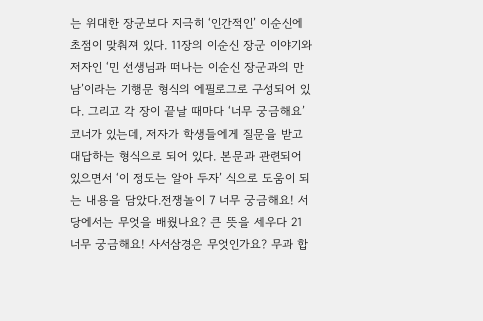는 위대한 장군보다 지극히 ‘인간적인’ 이순신에 초점이 맞춰져 있다. 11장의 이순신 장군 이야기와 저자인 ‘민 선생님과 떠나는 이순신 장군과의 만남’이라는 기행문 형식의 에필로그로 구성되어 있다. 그리고 각 장이 끝날 때마다 ‘너무 궁금해요’ 코너가 있는데, 저자가 학생들에게 질문을 받고 대답하는 형식으로 되어 있다. 본문과 관련되어 있으면서 ‘이 정도는 알아 두자’ 식으로 도움이 되는 내용을 담았다.전쟁놀이 7 너무 궁금해요! 서당에서는 무엇을 배웠나요? 큰 뜻을 세우다 21 너무 궁금해요! 사서삼경은 무엇인가요? 무과 합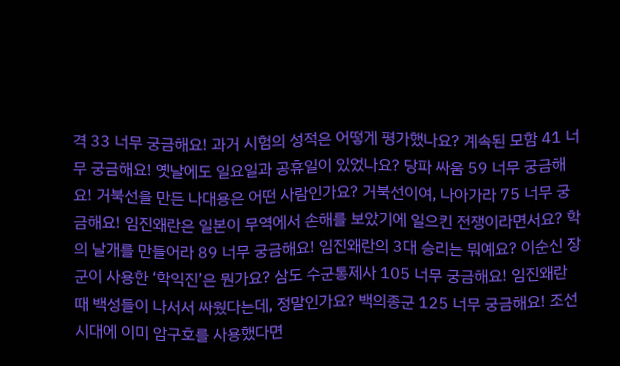격 33 너무 궁금해요! 과거 시험의 성적은 어떻게 평가했나요? 계속된 모함 41 너무 궁금해요! 옛날에도 일요일과 공휴일이 있었나요? 당파 싸움 59 너무 궁금해요! 거북선을 만든 나대용은 어떤 사람인가요? 거북선이여, 나아가라 75 너무 궁금해요! 임진왜란은 일본이 무역에서 손해를 보았기에 일으킨 전쟁이라면서요? 학의 날개를 만들어라 89 너무 궁금해요! 임진왜란의 3대 승리는 뭐예요? 이순신 장군이 사용한 ‘학익진’은 뭔가요? 삼도 수군통제사 105 너무 궁금해요! 임진왜란 때 백성들이 나서서 싸웠다는데, 정말인가요? 백의종군 125 너무 궁금해요! 조선 시대에 이미 암구호를 사용했다면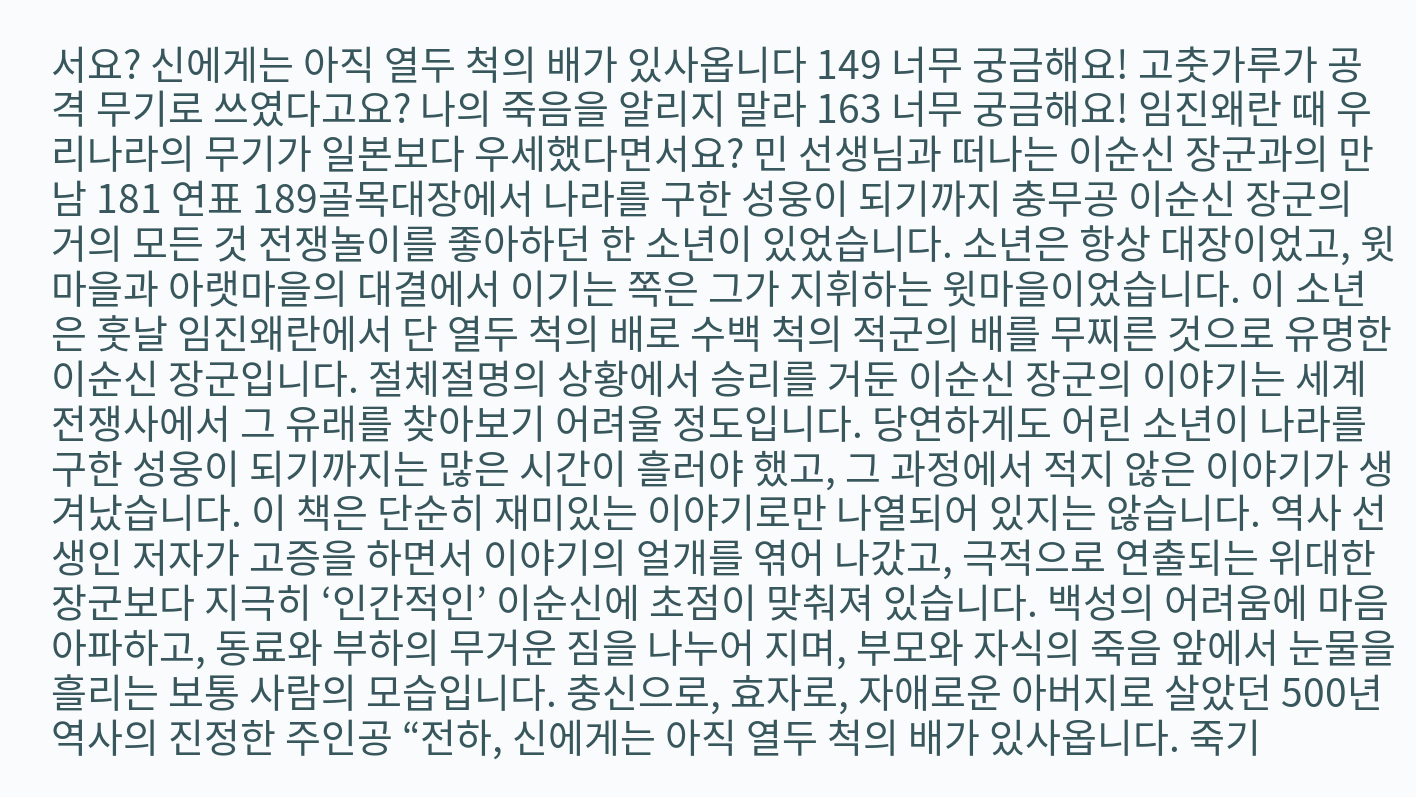서요? 신에게는 아직 열두 척의 배가 있사옵니다 149 너무 궁금해요! 고춧가루가 공격 무기로 쓰였다고요? 나의 죽음을 알리지 말라 163 너무 궁금해요! 임진왜란 때 우리나라의 무기가 일본보다 우세했다면서요? 민 선생님과 떠나는 이순신 장군과의 만남 181 연표 189골목대장에서 나라를 구한 성웅이 되기까지 충무공 이순신 장군의 거의 모든 것 전쟁놀이를 좋아하던 한 소년이 있었습니다. 소년은 항상 대장이었고, 윗마을과 아랫마을의 대결에서 이기는 쪽은 그가 지휘하는 윗마을이었습니다. 이 소년은 훗날 임진왜란에서 단 열두 척의 배로 수백 척의 적군의 배를 무찌른 것으로 유명한 이순신 장군입니다. 절체절명의 상황에서 승리를 거둔 이순신 장군의 이야기는 세계 전쟁사에서 그 유래를 찾아보기 어려울 정도입니다. 당연하게도 어린 소년이 나라를 구한 성웅이 되기까지는 많은 시간이 흘러야 했고, 그 과정에서 적지 않은 이야기가 생겨났습니다. 이 책은 단순히 재미있는 이야기로만 나열되어 있지는 않습니다. 역사 선생인 저자가 고증을 하면서 이야기의 얼개를 엮어 나갔고, 극적으로 연출되는 위대한 장군보다 지극히 ‘인간적인’ 이순신에 초점이 맞춰져 있습니다. 백성의 어려움에 마음 아파하고, 동료와 부하의 무거운 짐을 나누어 지며, 부모와 자식의 죽음 앞에서 눈물을 흘리는 보통 사람의 모습입니다. 충신으로, 효자로, 자애로운 아버지로 살았던 500년 역사의 진정한 주인공 “전하, 신에게는 아직 열두 척의 배가 있사옵니다. 죽기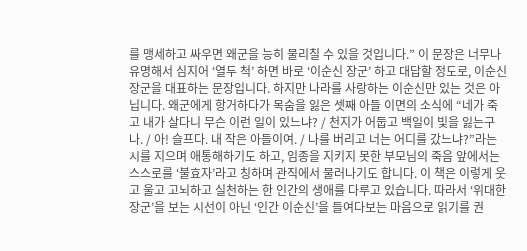를 맹세하고 싸우면 왜군을 능히 물리칠 수 있을 것입니다.” 이 문장은 너무나 유명해서 심지어 ‘열두 척’ 하면 바로 ‘이순신 장군’ 하고 대답할 정도로, 이순신 장군을 대표하는 문장입니다. 하지만 나라를 사랑하는 이순신만 있는 것은 아닙니다. 왜군에게 항거하다가 목숨을 잃은 셋째 아들 이면의 소식에 “네가 죽고 내가 살다니 무슨 이런 일이 있느냐? / 천지가 어둡고 백일이 빛을 잃는구나. / 아! 슬프다. 내 작은 아들이여. / 나를 버리고 너는 어디를 갔느냐?”라는 시를 지으며 애통해하기도 하고, 임종을 지키지 못한 부모님의 죽음 앞에서는 스스로를 ‘불효자’라고 칭하며 관직에서 물러나기도 합니다. 이 책은 이렇게 웃고 울고 고뇌하고 실천하는 한 인간의 생애를 다루고 있습니다. 따라서 ‘위대한 장군’을 보는 시선이 아닌 ‘인간 이순신’을 들여다보는 마음으로 읽기를 권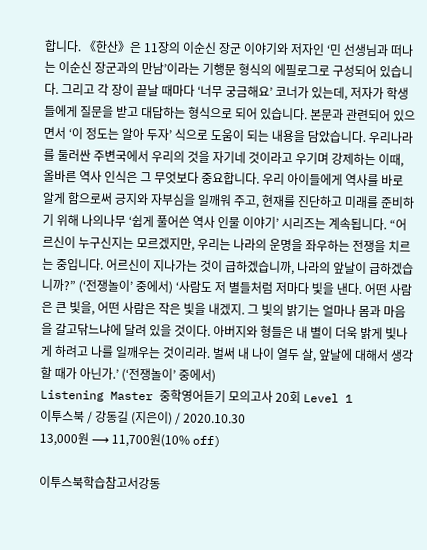합니다. 《한산》은 11장의 이순신 장군 이야기와 저자인 ‘민 선생님과 떠나는 이순신 장군과의 만남’이라는 기행문 형식의 에필로그로 구성되어 있습니다. 그리고 각 장이 끝날 때마다 ‘너무 궁금해요’ 코너가 있는데, 저자가 학생들에게 질문을 받고 대답하는 형식으로 되어 있습니다. 본문과 관련되어 있으면서 ‘이 정도는 알아 두자’ 식으로 도움이 되는 내용을 담았습니다. 우리나라를 둘러싼 주변국에서 우리의 것을 자기네 것이라고 우기며 강제하는 이때, 올바른 역사 인식은 그 무엇보다 중요합니다. 우리 아이들에게 역사를 바로 알게 함으로써 긍지와 자부심을 일깨워 주고, 현재를 진단하고 미래를 준비하기 위해 나의나무 ‘쉽게 풀어쓴 역사 인물 이야기’ 시리즈는 계속됩니다. “어르신이 누구신지는 모르겠지만, 우리는 나라의 운명을 좌우하는 전쟁을 치르는 중입니다. 어르신이 지나가는 것이 급하겠습니까, 나라의 앞날이 급하겠습니까?” (‘전쟁놀이’ 중에서) ‘사람도 저 별들처럼 저마다 빛을 낸다. 어떤 사람은 큰 빛을, 어떤 사람은 작은 빛을 내겠지. 그 빛의 밝기는 얼마나 몸과 마음을 갈고닦느냐에 달려 있을 것이다. 아버지와 형들은 내 별이 더욱 밝게 빛나게 하려고 나를 일깨우는 것이리라. 벌써 내 나이 열두 살, 앞날에 대해서 생각할 때가 아닌가.’ (‘전쟁놀이’ 중에서)
Listening Master 중학영어듣기 모의고사 20회 Level 1
이투스북 / 강동길 (지은이) / 2020.10.30
13,000원 ⟶ 11,700원(10% off)

이투스북학습참고서강동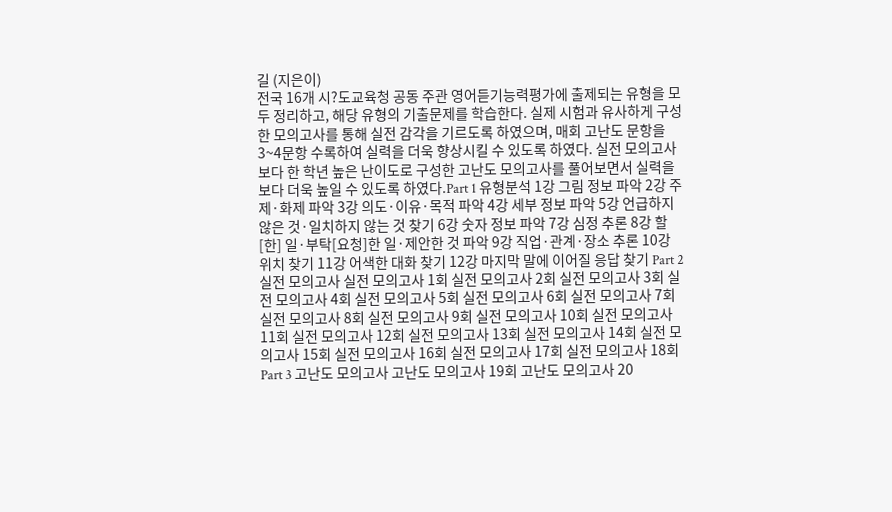길 (지은이)
전국 16개 시?도교육청 공동 주관 영어듣기능력평가에 출제되는 유형을 모두 정리하고, 해당 유형의 기출문제를 학습한다. 실제 시험과 유사하게 구성한 모의고사를 통해 실전 감각을 기르도록 하였으며, 매회 고난도 문항을 3~4문항 수록하여 실력을 더욱 향상시킬 수 있도록 하였다. 실전 모의고사보다 한 학년 높은 난이도로 구성한 고난도 모의고사를 풀어보면서 실력을 보다 더욱 높일 수 있도록 하였다.Part 1 유형분석 1강 그림 정보 파악 2강 주제·화제 파악 3강 의도·이유·목적 파악 4강 세부 정보 파악 5강 언급하지 않은 것·일치하지 않는 것 찾기 6강 숫자 정보 파악 7강 심정 추론 8강 할[한] 일·부탁[요청]한 일·제안한 것 파악 9강 직업·관계·장소 추론 10강 위치 찾기 11강 어색한 대화 찾기 12강 마지막 말에 이어질 응답 찾기 Part 2 실전 모의고사 실전 모의고사 1회 실전 모의고사 2회 실전 모의고사 3회 실전 모의고사 4회 실전 모의고사 5회 실전 모의고사 6회 실전 모의고사 7회 실전 모의고사 8회 실전 모의고사 9회 실전 모의고사 10회 실전 모의고사 11회 실전 모의고사 12회 실전 모의고사 13회 실전 모의고사 14회 실전 모의고사 15회 실전 모의고사 16회 실전 모의고사 17회 실전 모의고사 18회 Part 3 고난도 모의고사 고난도 모의고사 19회 고난도 모의고사 20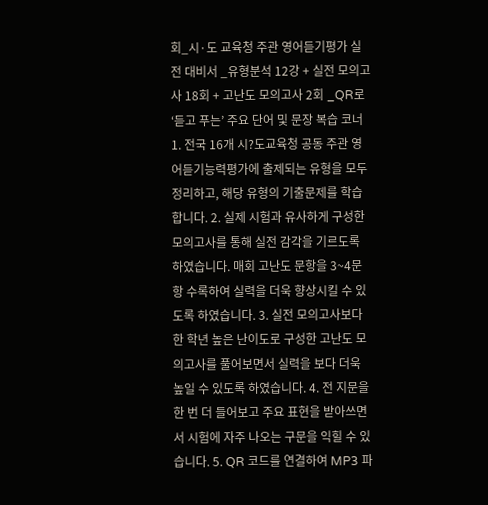회_시·도 교육청 주관 영어듣기평가 실전 대비서 _유형분석 12강 + 실전 모의고사 18회 + 고난도 모의고사 2회 _QR로 ‘듣고 푸는’ 주요 단어 및 문장 복습 코너 1. 전국 16개 시?도교육청 공동 주관 영어듣기능력평가에 출제되는 유형을 모두 정리하고, 해당 유형의 기출문제를 학습합니다. 2. 실제 시험과 유사하게 구성한 모의고사를 통해 실전 감각을 기르도록 하였습니다. 매회 고난도 문항을 3~4문항 수록하여 실력을 더욱 향상시킬 수 있도록 하였습니다. 3. 실전 모의고사보다 한 학년 높은 난이도로 구성한 고난도 모의고사를 풀어보면서 실력을 보다 더욱 높일 수 있도록 하였습니다. 4. 전 지문을 한 번 더 들어보고 주요 표현을 받아쓰면서 시험에 자주 나오는 구문을 익힐 수 있습니다. 5. QR 코드를 연결하여 MP3 파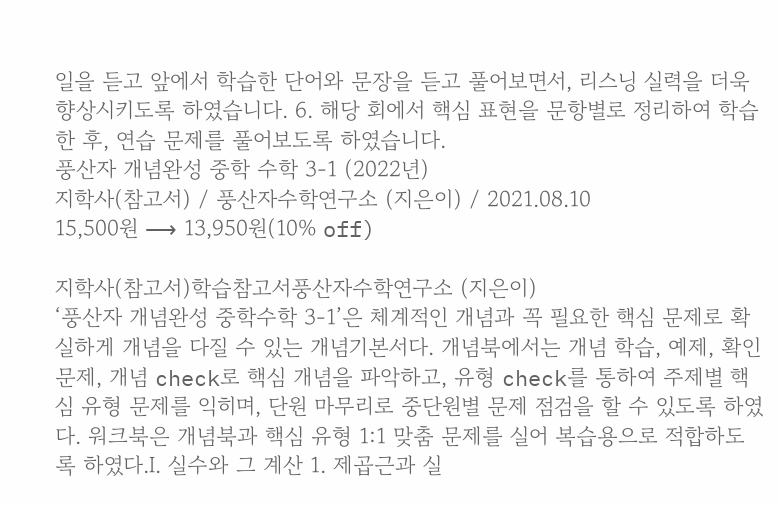일을 듣고 앞에서 학습한 단어와 문장을 듣고 풀어보면서, 리스닝 실력을 더욱 향상시키도록 하였습니다. 6. 해당 회에서 핵심 표현을 문항별로 정리하여 학습한 후, 연습 문제를 풀어보도록 하였습니다.
풍산자 개념완성 중학 수학 3-1 (2022년)
지학사(참고서) / 풍산자수학연구소 (지은이) / 2021.08.10
15,500원 ⟶ 13,950원(10% off)

지학사(참고서)학습참고서풍산자수학연구소 (지은이)
‘풍산자 개념완성 중학수학 3-1’은 체계적인 개념과 꼭 필요한 핵심 문제로 확실하게 개념을 다질 수 있는 개념기본서다. 개념북에서는 개념 학습, 예제, 확인 문제, 개념 check로 핵심 개념을 파악하고, 유형 check를 통하여 주제별 핵심 유형 문제를 익히며, 단원 마무리로 중단원별 문제 점검을 할 수 있도록 하였다. 워크북은 개념북과 핵심 유형 1:1 맞춤 문제를 실어 복습용으로 적합하도록 하였다.Ⅰ. 실수와 그 계산 1. 제곱근과 실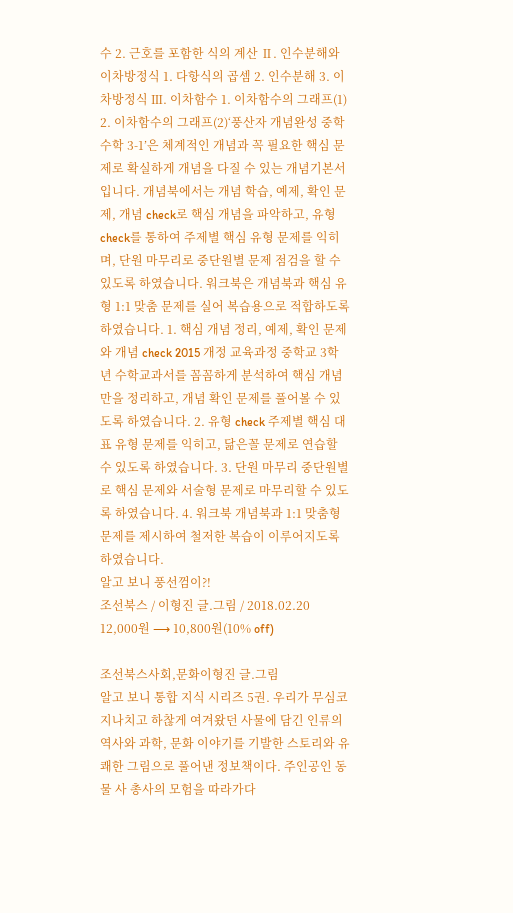수 2. 근호를 포함한 식의 계산 Ⅱ. 인수분해와 이차방정식 1. 다항식의 곱셈 2. 인수분해 3. 이차방정식 Ⅲ. 이차함수 1. 이차함수의 그래프(1) 2. 이차함수의 그래프(2)‘풍산자 개념완성 중학수학 3-1’은 체계적인 개념과 꼭 필요한 핵심 문제로 확실하게 개념을 다질 수 있는 개념기본서입니다. 개념북에서는 개념 학습, 예제, 확인 문제, 개념 check로 핵심 개념을 파악하고, 유형 check를 통하여 주제별 핵심 유형 문제를 익히며, 단원 마무리로 중단원별 문제 점검을 할 수 있도록 하였습니다. 워크북은 개념북과 핵심 유형 1:1 맞춤 문제를 실어 복습용으로 적합하도록 하였습니다. 1. 핵심 개념 정리, 예제, 확인 문제와 개념 check 2015 개정 교육과정 중학교 3학년 수학교과서를 꼼꼼하게 분석하여 핵심 개념만을 정리하고, 개념 확인 문제를 풀어볼 수 있도록 하였습니다. 2. 유형 check 주제별 핵심 대표 유형 문제를 익히고, 닮은꼴 문제로 연습할 수 있도록 하였습니다. 3. 단원 마무리 중단원별로 핵심 문제와 서술형 문제로 마무리할 수 있도록 하였습니다. 4. 워크북 개념북과 1:1 맞춤형 문제를 제시하여 철저한 복습이 이루어지도록 하였습니다.
알고 보니 풍선껌이?!
조선북스 / 이형진 글.그림 / 2018.02.20
12,000원 ⟶ 10,800원(10% off)

조선북스사회,문화이형진 글.그림
알고 보니 통합 지식 시리즈 5권. 우리가 무심코 지나치고 하찮게 여겨왔던 사물에 담긴 인류의 역사와 과학, 문화 이야기를 기발한 스토리와 유쾌한 그림으로 풀어낸 정보책이다. 주인공인 동물 사 총사의 모험을 따라가다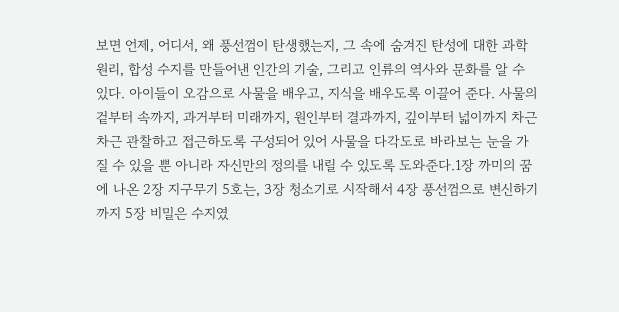보면 언제, 어디서, 왜 풍선껌이 탄생했는지, 그 속에 숨겨진 탄성에 대한 과학 원리, 합성 수지를 만들어낸 인간의 기술, 그리고 인류의 역사와 문화를 알 수 있다. 아이들이 오감으로 사물을 배우고, 지식을 배우도록 이끌어 준다. 사물의 겉부터 속까지, 과거부터 미래까지, 원인부터 결과까지, 깊이부터 넓이까지 차근차근 관찰하고 접근하도록 구성되어 있어 사물을 다각도로 바라보는 눈을 가질 수 있을 뿐 아니라 자신만의 정의를 내릴 수 있도록 도와준다.1장 까미의 꿈에 나온 2장 지구무기 5호는, 3장 청소기로 시작해서 4장 풍선껌으로 변신하기까지 5장 비밀은 수지였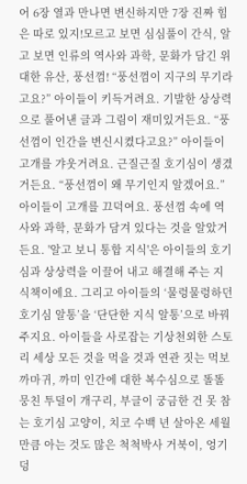어 6장 열과 만나면 변신하지만 7장 진짜 힘은 따로 있지!모르고 보면 심심풀이 간식, 알고 보면 인류의 역사와 과학, 문화가 담긴 위대한 유산, 풍선껌! “풍선껌이 지구의 무기라고요?” 아이들이 키득거려요. 기발한 상상력으로 풀어낸 글과 그림이 재미있거든요. “풍선껌이 인간을 변신시켰다고요?” 아이들이 고개를 갸웃거려요. 근질근질 호기심이 생겼거든요. “풍선껌이 왜 무기인지 알겠어요.” 아이들이 고개를 끄덕여요. 풍선껌 속에 역사와 과학, 문화가 담겨 있다는 것을 알았거든요. '알고 보니 통합 지식'은 아이들의 호기심과 상상력을 이끌어 내고 해결해 주는 지식책이에요. 그리고 아이들의 ‘물렁물렁하던 호기심 알통’을 ‘단단한 지식 알통’으로 바꿔주지요. 아이들을 사로잡는 기상천외한 스토리 세상 모든 것을 먹을 것과 연관 짓는 먹보 까마귀, 까미 인간에 대한 복수심으로 똘똘 뭉친 투덜이 개구리, 부글이 궁금한 건 못 참는 호기심 고양이, 치코 수백 년 살아온 세월만큼 아는 것도 많은 척척박사 거북이, 엉기덩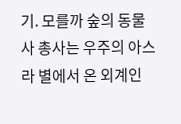기. 모를까 숲의 동물 사 총사는 우주의 아스라 별에서 온 외계인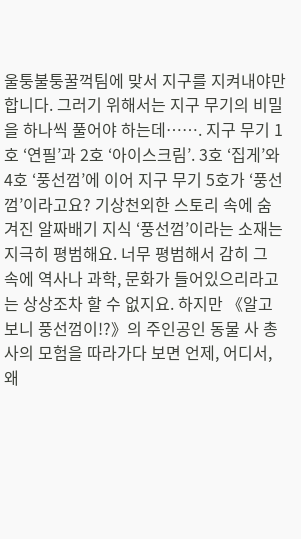울퉁불퉁꿀꺽팀에 맞서 지구를 지켜내야만 합니다. 그러기 위해서는 지구 무기의 비밀을 하나씩 풀어야 하는데……. 지구 무기 1호 ‘연필’과 2호 ‘아이스크림’. 3호 ‘집게’와 4호 ‘풍선껌’에 이어 지구 무기 5호가 ‘풍선껌’이라고요? 기상천외한 스토리 속에 숨겨진 알짜배기 지식 ‘풍선껌’이라는 소재는 지극히 평범해요. 너무 평범해서 감히 그 속에 역사나 과학, 문화가 들어있으리라고는 상상조차 할 수 없지요. 하지만 《알고 보니 풍선껌이!?》의 주인공인 동물 사 총사의 모험을 따라가다 보면 언제, 어디서, 왜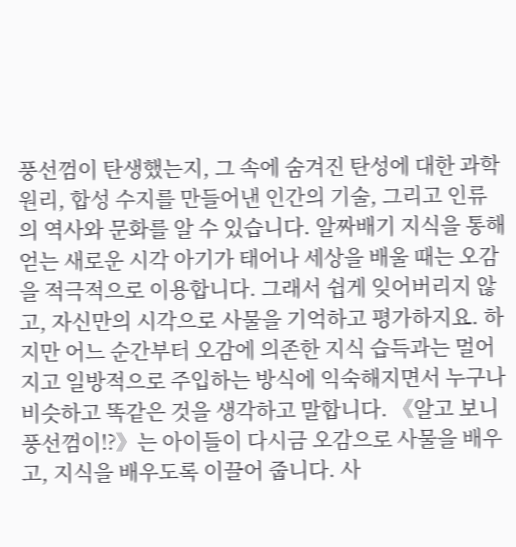풍선껌이 탄생했는지, 그 속에 숨겨진 탄성에 대한 과학 원리, 합성 수지를 만들어낸 인간의 기술, 그리고 인류의 역사와 문화를 알 수 있습니다. 알짜배기 지식을 통해 얻는 새로운 시각 아기가 태어나 세상을 배울 때는 오감을 적극적으로 이용합니다. 그래서 쉽게 잊어버리지 않고, 자신만의 시각으로 사물을 기억하고 평가하지요. 하지만 어느 순간부터 오감에 의존한 지식 습득과는 멀어지고 일방적으로 주입하는 방식에 익숙해지면서 누구나 비슷하고 똑같은 것을 생각하고 말합니다. 《알고 보니 풍선껌이!?》는 아이들이 다시금 오감으로 사물을 배우고, 지식을 배우도록 이끌어 줍니다. 사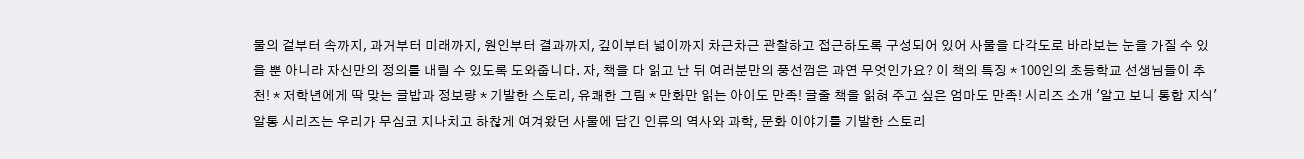물의 겉부터 속까지, 과거부터 미래까지, 원인부터 결과까지, 깊이부터 넓이까지 차근차근 관찰하고 접근하도록 구성되어 있어 사물을 다각도로 바라보는 눈을 가질 수 있을 뿐 아니라 자신만의 정의를 내릴 수 있도록 도와줍니다. 자, 책을 다 읽고 난 뒤 여러분만의 풍선껌은 과연 무엇인가요? 이 책의 특징 * 100인의 초등학교 선생님들이 추천! * 저학년에게 딱 맞는 글밥과 정보량 * 기발한 스토리, 유쾌한 그림 * 만화만 읽는 아이도 만족! 글줄 책을 읽혀 주고 싶은 엄마도 만족! 시리즈 소개 '알고 보니 통합 지식' 알통 시리즈는 우리가 무심코 지나치고 하찮게 여겨왔던 사물에 담긴 인류의 역사와 과학, 문화 이야기를 기발한 스토리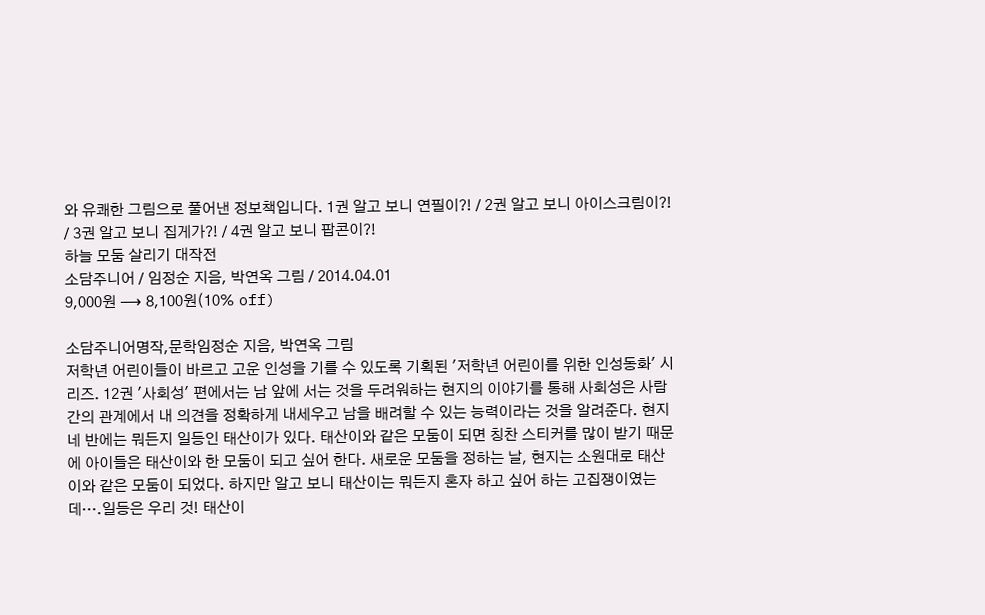와 유쾌한 그림으로 풀어낸 정보책입니다. 1권 알고 보니 연필이?! / 2권 알고 보니 아이스크림이?! / 3권 알고 보니 집게가?! / 4권 알고 보니 팝콘이?!
하늘 모둠 살리기 대작전
소담주니어 / 임정순 지음, 박연옥 그림 / 2014.04.01
9,000원 ⟶ 8,100원(10% off)

소담주니어명작,문학임정순 지음, 박연옥 그림
저학년 어린이들이 바르고 고운 인성을 기를 수 있도록 기획된 '저학년 어린이를 위한 인성동화' 시리즈. 12권 '사회성' 편에서는 남 앞에 서는 것을 두려워하는 현지의 이야기를 통해 사회성은 사람 간의 관계에서 내 의견을 정확하게 내세우고 남을 배려할 수 있는 능력이라는 것을 알려준다. 현지네 반에는 뭐든지 일등인 태산이가 있다. 태산이와 같은 모둠이 되면 칭찬 스티커를 많이 받기 때문에 아이들은 태산이와 한 모둠이 되고 싶어 한다. 새로운 모둠을 정하는 날, 현지는 소원대로 태산이와 같은 모둠이 되었다. 하지만 알고 보니 태산이는 뭐든지 혼자 하고 싶어 하는 고집쟁이였는데….일등은 우리 것! 태산이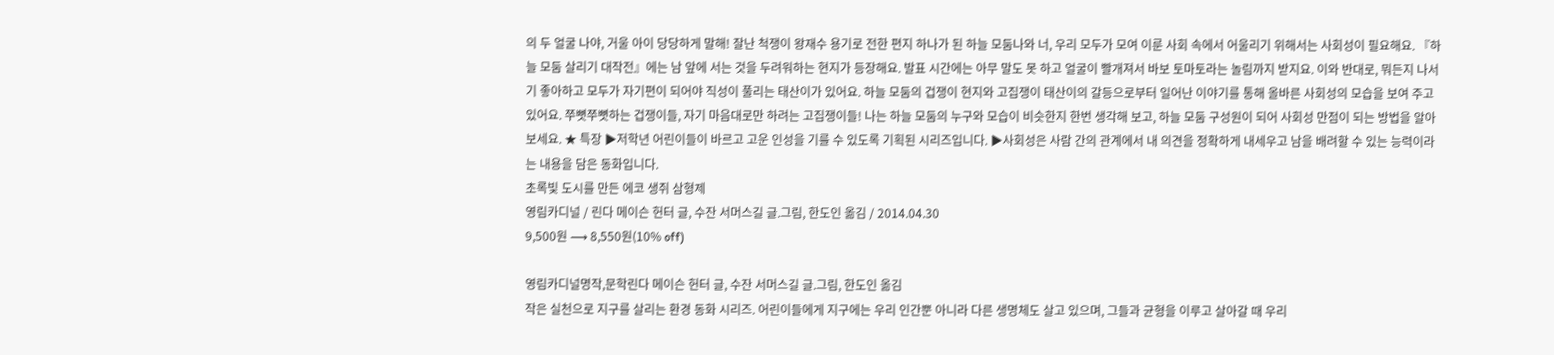의 두 얼굴 나야, 거울 아이 당당하게 말해! 잘난 척쟁이 왕재수 용기로 전한 편지 하나가 된 하늘 모둠나와 너, 우리 모두가 모여 이룬 사회 속에서 어울리기 위해서는 사회성이 필요해요. 『하늘 모둠 살리기 대작전』에는 남 앞에 서는 것을 두려워하는 현지가 등장해요. 발표 시간에는 아무 말도 못 하고 얼굴이 빨개져서 바보 토마토라는 놀림까지 받지요. 이와 반대로, 뭐든지 나서기 좋아하고 모두가 자기편이 되어야 직성이 풀리는 태산이가 있어요. 하늘 모둠의 겁쟁이 현지와 고집쟁이 태산이의 갈등으로부터 일어난 이야기를 통해 올바른 사회성의 모습을 보여 주고 있어요. 쭈뼛쭈뼛하는 겁쟁이들, 자기 마음대로만 하려는 고집쟁이들! 나는 하늘 모둠의 누구와 모습이 비슷한지 한번 생각해 보고, 하늘 모둠 구성원이 되어 사회성 만점이 되는 방법을 알아보세요. ★ 특장 ▶저학년 어린이들이 바르고 고운 인성을 기를 수 있도록 기획된 시리즈입니다. ▶사회성은 사람 간의 관계에서 내 의견을 정확하게 내세우고 남을 배려할 수 있는 능력이라는 내용을 담은 동화입니다.
초록빛 도시를 만든 에코 생쥐 삼형제
영림카디널 / 린다 메이슨 헌터 글, 수잔 서머스길 글.그림, 한도인 옮김 / 2014.04.30
9,500원 ⟶ 8,550원(10% off)

영림카디널명작,문학린다 메이슨 헌터 글, 수잔 서머스길 글.그림, 한도인 옮김
작은 실천으로 지구를 살리는 환경 동화 시리즈. 어린이들에게 지구에는 우리 인간뿐 아니라 다른 생명체도 살고 있으며, 그들과 균형을 이루고 살아갈 때 우리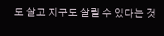도 살고 지구도 살릴 수 있다는 것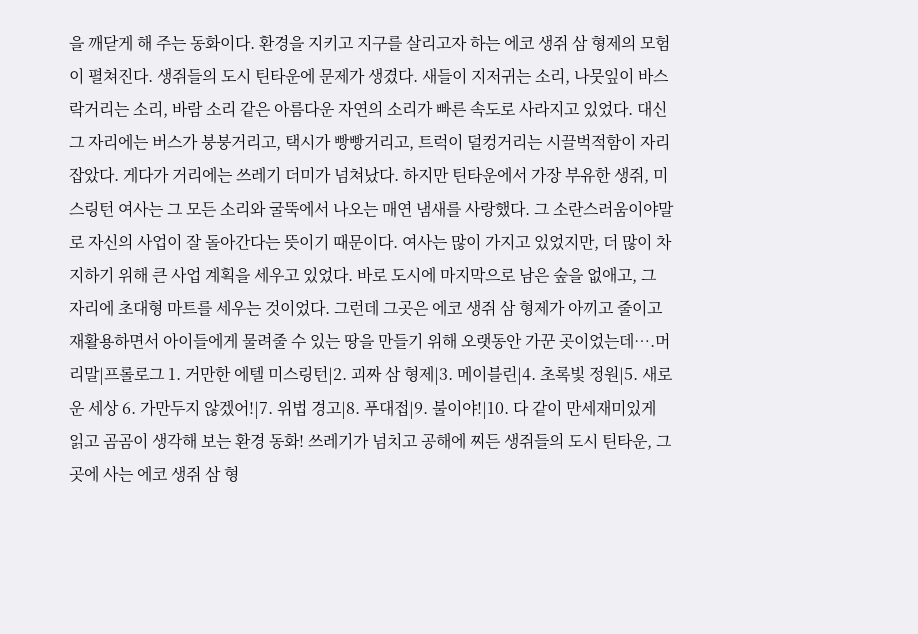을 깨닫게 해 주는 동화이다. 환경을 지키고 지구를 살리고자 하는 에코 생쥐 삼 형제의 모험이 펼쳐진다. 생쥐들의 도시 틴타운에 문제가 생겼다. 새들이 지저귀는 소리, 나뭇잎이 바스락거리는 소리, 바람 소리 같은 아름다운 자연의 소리가 빠른 속도로 사라지고 있었다. 대신 그 자리에는 버스가 붕붕거리고, 택시가 빵빵거리고, 트럭이 덜컹거리는 시끌벅적함이 자리 잡았다. 게다가 거리에는 쓰레기 더미가 넘쳐났다. 하지만 틴타운에서 가장 부유한 생쥐, 미스링턴 여사는 그 모든 소리와 굴뚝에서 나오는 매연 냄새를 사랑했다. 그 소란스러움이야말로 자신의 사업이 잘 돌아간다는 뜻이기 때문이다. 여사는 많이 가지고 있었지만, 더 많이 차지하기 위해 큰 사업 계획을 세우고 있었다. 바로 도시에 마지막으로 남은 숲을 없애고, 그 자리에 초대형 마트를 세우는 것이었다. 그런데 그곳은 에코 생쥐 삼 형제가 아끼고 줄이고 재활용하면서 아이들에게 물려줄 수 있는 땅을 만들기 위해 오랫동안 가꾼 곳이었는데….머리말|프롤로그 1. 거만한 에텔 미스링턴|2. 괴짜 삼 형제|3. 메이블린|4. 초록빛 정원|5. 새로운 세상 6. 가만두지 않겠어!|7. 위법 경고|8. 푸대접|9. 불이야!|10. 다 같이 만세재미있게 읽고 곰곰이 생각해 보는 환경 동화! 쓰레기가 넘치고 공해에 찌든 생쥐들의 도시 틴타운, 그곳에 사는 에코 생쥐 삼 형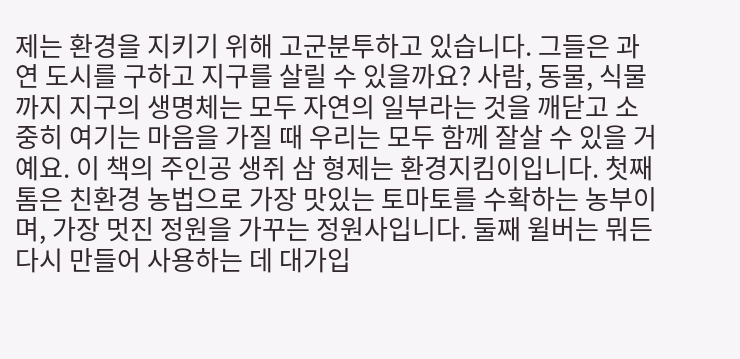제는 환경을 지키기 위해 고군분투하고 있습니다. 그들은 과연 도시를 구하고 지구를 살릴 수 있을까요? 사람, 동물, 식물까지 지구의 생명체는 모두 자연의 일부라는 것을 깨닫고 소중히 여기는 마음을 가질 때 우리는 모두 함께 잘살 수 있을 거예요. 이 책의 주인공 생쥐 삼 형제는 환경지킴이입니다. 첫째 톰은 친환경 농법으로 가장 맛있는 토마토를 수확하는 농부이며, 가장 멋진 정원을 가꾸는 정원사입니다. 둘째 윌버는 뭐든 다시 만들어 사용하는 데 대가입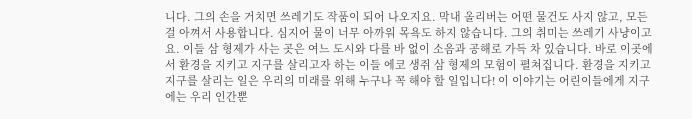니다. 그의 손을 거치면 쓰레기도 작품이 되어 나오지요. 막내 올리버는 어떤 물건도 사지 않고, 모든 걸 아껴서 사용합니다. 심지어 물이 너무 아까워 목욕도 하지 않습니다. 그의 취미는 쓰레기 사냥이고요. 이들 삼 형제가 사는 곳은 여느 도시와 다를 바 없이 소음과 공해로 가득 차 있습니다. 바로 이곳에서 환경을 지키고 지구를 살리고자 하는 이들 에코 생쥐 삼 형제의 모험이 펼쳐집니다. 환경을 지키고 지구를 살리는 일은 우리의 미래를 위해 누구나 꼭 해야 할 일입니다! 이 이야기는 어린이들에게 지구에는 우리 인간뿐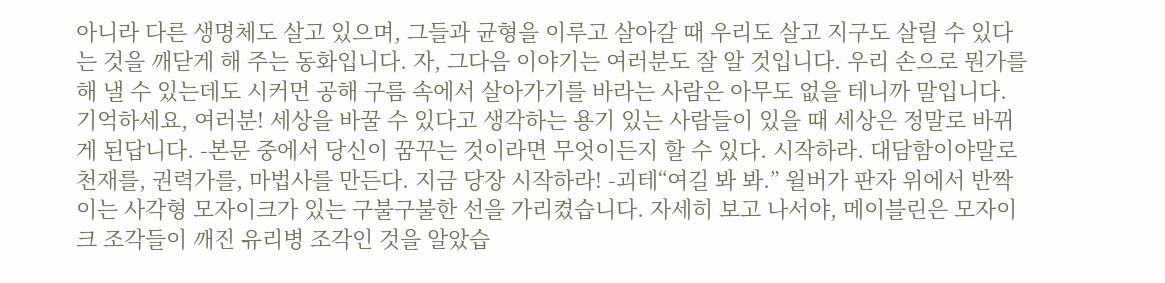아니라 다른 생명체도 살고 있으며, 그들과 균형을 이루고 살아갈 때 우리도 살고 지구도 살릴 수 있다는 것을 깨닫게 해 주는 동화입니다. 자, 그다음 이야기는 여러분도 잘 알 것입니다. 우리 손으로 뭔가를 해 낼 수 있는데도 시커먼 공해 구름 속에서 살아가기를 바라는 사람은 아무도 없을 테니까 말입니다. 기억하세요, 여러분! 세상을 바꿀 수 있다고 생각하는 용기 있는 사람들이 있을 때 세상은 정말로 바뀌게 된답니다. -본문 중에서 당신이 꿈꾸는 것이라면 무엇이든지 할 수 있다. 시작하라. 대담함이야말로 천재를, 권력가를, 마법사를 만든다. 지금 당장 시작하라! -괴테“여길 봐 봐.” 윌버가 판자 위에서 반짝이는 사각형 모자이크가 있는 구불구불한 선을 가리켰습니다. 자세히 보고 나서야, 메이블린은 모자이크 조각들이 깨진 유리병 조각인 것을 알았습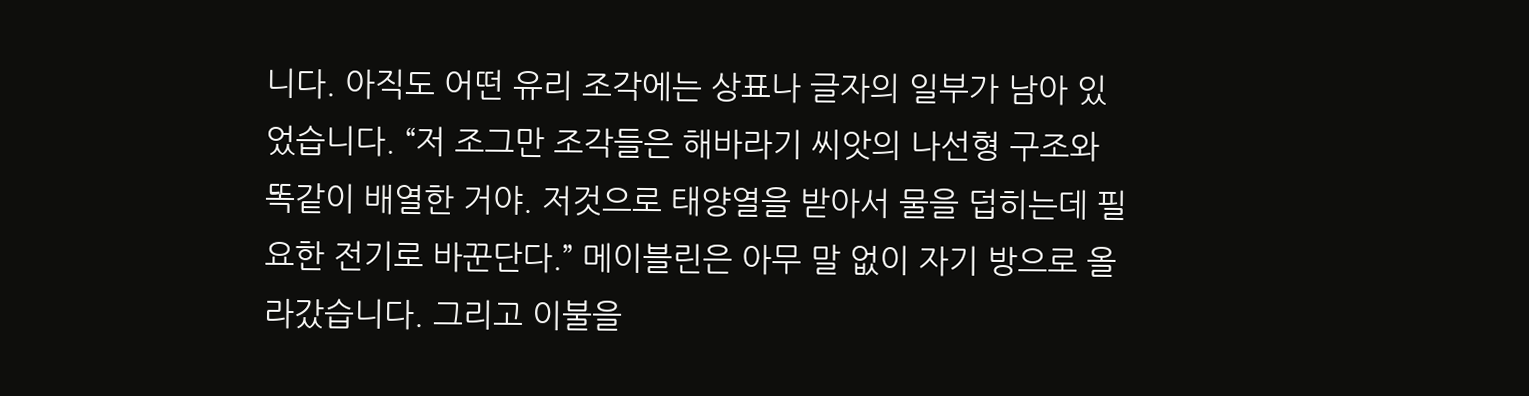니다. 아직도 어떤 유리 조각에는 상표나 글자의 일부가 남아 있었습니다. “저 조그만 조각들은 해바라기 씨앗의 나선형 구조와 똑같이 배열한 거야. 저것으로 태양열을 받아서 물을 덥히는데 필요한 전기로 바꾼단다.” 메이블린은 아무 말 없이 자기 방으로 올라갔습니다. 그리고 이불을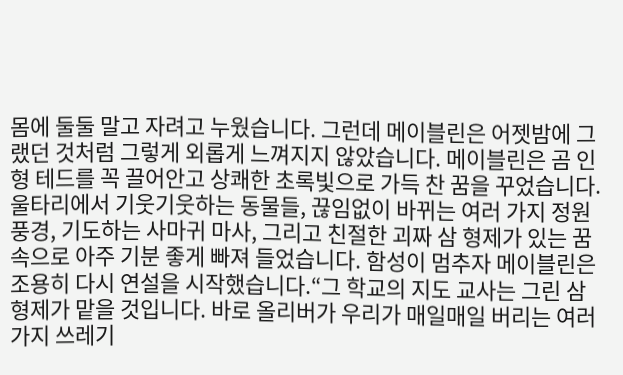몸에 둘둘 말고 자려고 누웠습니다. 그런데 메이블린은 어젯밤에 그랬던 것처럼 그렇게 외롭게 느껴지지 않았습니다. 메이블린은 곰 인형 테드를 꼭 끌어안고 상쾌한 초록빛으로 가득 찬 꿈을 꾸었습니다. 울타리에서 기웃기웃하는 동물들, 끊임없이 바뀌는 여러 가지 정원 풍경, 기도하는 사마귀 마사, 그리고 친절한 괴짜 삼 형제가 있는 꿈속으로 아주 기분 좋게 빠져 들었습니다. 함성이 멈추자 메이블린은 조용히 다시 연설을 시작했습니다.“그 학교의 지도 교사는 그린 삼 형제가 맡을 것입니다. 바로 올리버가 우리가 매일매일 버리는 여러 가지 쓰레기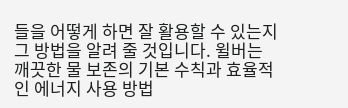들을 어떻게 하면 잘 활용할 수 있는지 그 방법을 알려 줄 것입니다. 윌버는 깨끗한 물 보존의 기본 수칙과 효율적인 에너지 사용 방법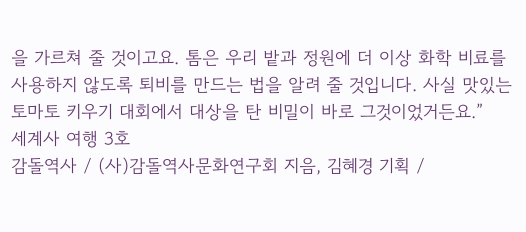을 가르쳐 줄 것이고요. 톰은 우리 밭과 정원에 더 이상 화학 비료를 사용하지 않도록 퇴비를 만드는 법을 알려 줄 것입니다. 사실 맛있는 토마토 키우기 대회에서 대상을 탄 비밀이 바로 그것이었거든요.”
세계사 여행 3호
감돌역사 / (사)감돌역사문화연구회 지음, 김혜경 기획 /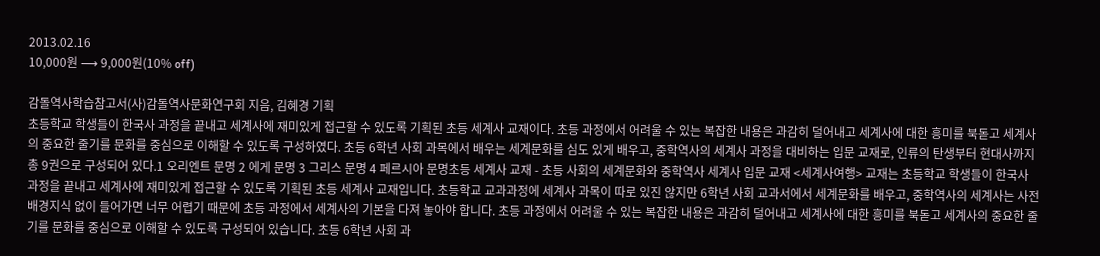2013.02.16
10,000원 ⟶ 9,000원(10% off)

감돌역사학습참고서(사)감돌역사문화연구회 지음, 김혜경 기획
초등학교 학생들이 한국사 과정을 끝내고 세계사에 재미있게 접근할 수 있도록 기획된 초등 세계사 교재이다. 초등 과정에서 어려울 수 있는 복잡한 내용은 과감히 덜어내고 세계사에 대한 흥미를 북돋고 세계사의 중요한 줄기를 문화를 중심으로 이해할 수 있도록 구성하였다. 초등 6학년 사회 과목에서 배우는 세계문화를 심도 있게 배우고, 중학역사의 세계사 과정을 대비하는 입문 교재로, 인류의 탄생부터 현대사까지 총 9권으로 구성되어 있다.1 오리엔트 문명 2 에게 문명 3 그리스 문명 4 페르시아 문명초등 세계사 교재 - 초등 사회의 세계문화와 중학역사 세계사 입문 교재 <세계사여행> 교재는 초등학교 학생들이 한국사 과정을 끝내고 세계사에 재미있게 접근할 수 있도록 기획된 초등 세계사 교재입니다. 초등학교 교과과정에 세계사 과목이 따로 있진 않지만 6학년 사회 교과서에서 세계문화를 배우고, 중학역사의 세계사는 사전 배경지식 없이 들어가면 너무 어렵기 때문에 초등 과정에서 세계사의 기본을 다져 놓아야 합니다. 초등 과정에서 어려울 수 있는 복잡한 내용은 과감히 덜어내고 세계사에 대한 흥미를 북돋고 세계사의 중요한 줄기를 문화를 중심으로 이해할 수 있도록 구성되어 있습니다. 초등 6학년 사회 과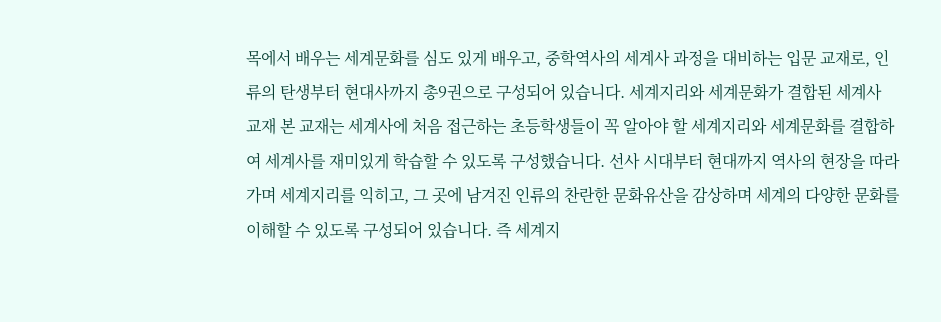목에서 배우는 세계문화를 심도 있게 배우고, 중학역사의 세계사 과정을 대비하는 입문 교재로, 인류의 탄생부터 현대사까지 총9권으로 구성되어 있습니다. 세계지리와 세계문화가 결합된 세계사 교재 본 교재는 세계사에 처음 접근하는 초등학생들이 꼭 알아야 할 세계지리와 세계문화를 결합하여 세계사를 재미있게 학습할 수 있도록 구성했습니다. 선사 시대부터 현대까지 역사의 현장을 따라가며 세계지리를 익히고, 그 곳에 남겨진 인류의 찬란한 문화유산을 감상하며 세계의 다양한 문화를 이해할 수 있도록 구성되어 있습니다. 즉 세계지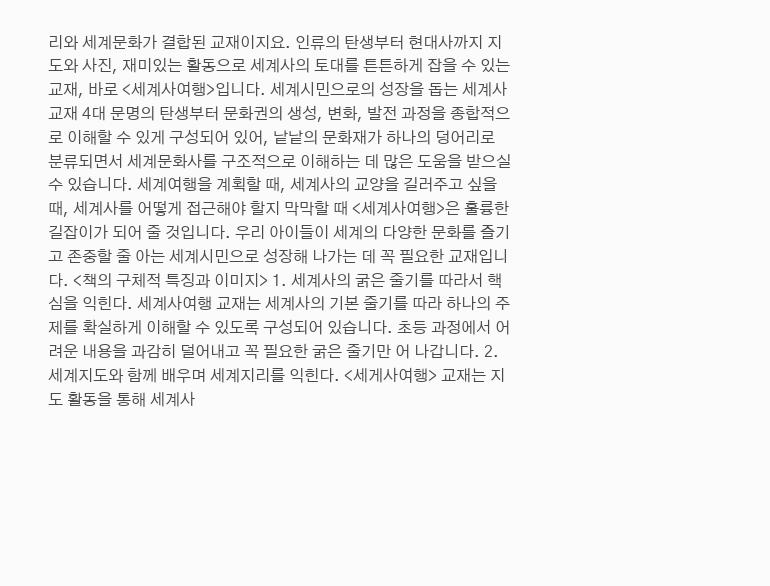리와 세계문화가 결합된 교재이지요. 인류의 탄생부터 현대사까지 지도와 사진, 재미있는 활동으로 세계사의 토대를 튼튼하게 잡을 수 있는 교재, 바로 <세계사여행>입니다. 세계시민으로의 성장을 돕는 세계사 교재 4대 문명의 탄생부터 문화권의 생성, 변화, 발전 과정을 종합적으로 이해할 수 있게 구성되어 있어, 낱낱의 문화재가 하나의 덩어리로 분류되면서 세계문화사를 구조적으로 이해하는 데 많은 도움을 받으실 수 있습니다. 세계여행을 계획할 때, 세계사의 교양을 길러주고 싶을 때, 세계사를 어떻게 접근해야 할지 막막할 때 <세계사여행>은 훌륭한 길잡이가 되어 줄 것입니다. 우리 아이들이 세계의 다양한 문화를 즐기고 존중할 줄 아는 세계시민으로 성장해 나가는 데 꼭 필요한 교재입니다. <책의 구체적 특징과 이미지> 1. 세계사의 굵은 줄기를 따라서 핵심을 익힌다. 세계사여행 교재는 세계사의 기본 줄기를 따라 하나의 주제를 확실하게 이해할 수 있도록 구성되어 있습니다. 초등 과정에서 어려운 내용을 과감히 덜어내고 꼭 필요한 굵은 줄기만 어 나갑니다. 2. 세계지도와 함께 배우며 세계지리를 익힌다. <세게사여행> 교재는 지도 활동을 통해 세계사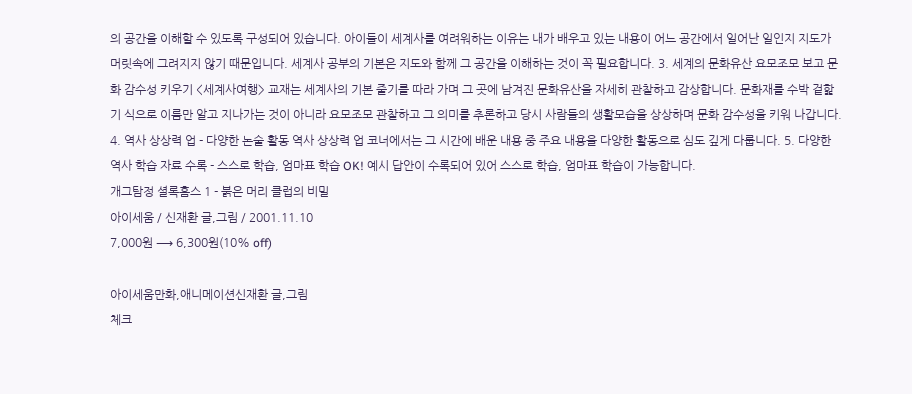의 공간을 이해할 수 있도록 구성되어 있습니다. 아이들이 세계사를 여려워하는 이유는 내가 배우고 있는 내용이 어느 공간에서 일어난 일인지 지도가 머릿속에 그려지지 않기 때문입니다. 세계사 공부의 기본은 지도와 함께 그 공간을 이해하는 것이 꼭 필요합니다. 3. 세계의 문화유산 요모조모 보고 문화 감수성 키우기 <세계사여행> 교재는 세계사의 기본 줄기를 따라 가며 그 곳에 남겨진 문화유산을 자세히 관찰하고 감상합니다. 문화재를 수박 겉핥기 식으로 이름만 알고 지나가는 것이 아니라 요모조모 관찰하고 그 의미를 추론하고 당시 사람들의 생활모습을 상상하며 문화 감수성을 키워 나갑니다. 4. 역사 상상력 업 - 다양한 논술 활동 역사 상상력 업 코너에서는 그 시간에 배운 내용 중 주요 내용을 다양한 활동으로 심도 깊게 다룹니다. 5. 다양한 역사 학습 자료 수록 - 스스로 학습, 엄마표 학습 OK! 예시 답안이 수록되어 있어 스스로 학습, 엄마표 학습이 가능합니다.
개그탐정 셜록홈스 1 - 붉은 머리 클럽의 비밀
아이세움 / 신재환 글,그림 / 2001.11.10
7,000원 ⟶ 6,300원(10% off)

아이세움만화,애니메이션신재환 글,그림
체크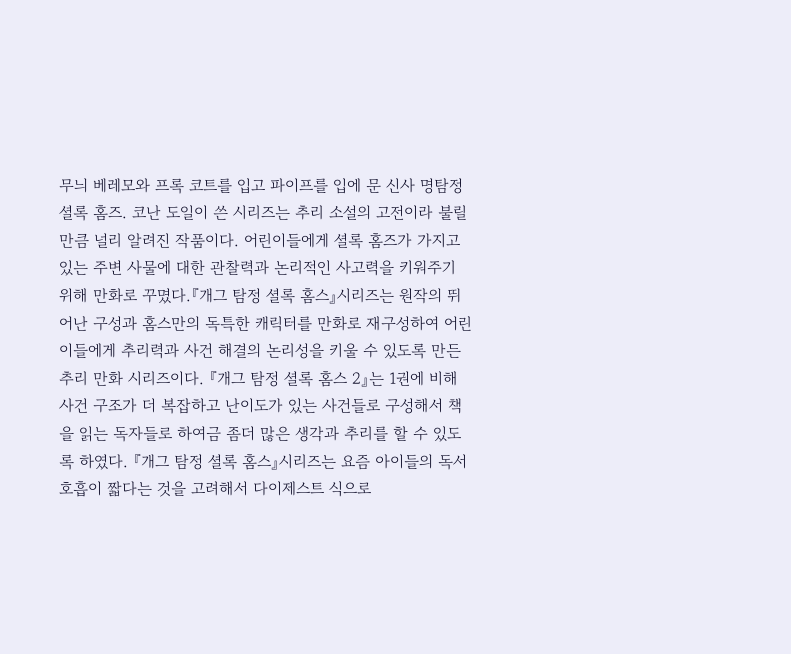무늬 베레모와 프록 코트를 입고 파이프를 입에 문 신사 명탐정 셜록 홈즈. 코난 도일이 쓴 시리즈는 추리 소설의 고전이라 불릴 만큼 널리 알려진 작품이다. 어린이들에게 셜록 홈즈가 가지고 있는 주변 사물에 대한 관찰력과 논리적인 사고력을 키워주기 위해 만화로 꾸몄다.『개그 탐정 셜록 홈스』시리즈는 원작의 뛰어난 구성과 홈스만의 독특한 캐릭터를 만화로 재구성하여 어린이들에게 추리력과 사건 해결의 논리성을 키울 수 있도록 만든 추리 만화 시리즈이다. 『개그 탐정 셜록 홈스 2』는 1권에 비해 사건 구조가 더 복잡하고 난이도가 있는 사건들로 구성해서 책을 읽는 독자들로 하여금 좀더 많은 생각과 추리를 할 수 있도록 하였다. 『개그 탐정 셜록 홈스』시리즈는 요즘 아이들의 독서 호흡이 짧다는 것을 고려해서 다이제스트 식으로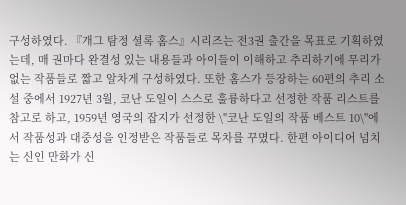구성하였다. 『개그 탐정 셜록 홈스』시리즈는 전3권 출간을 목표로 기획하였는데, 매 권마다 완결성 있는 내용들과 아이들이 이해하고 추리하기에 무리가 없는 작품들로 짧고 알차게 구성하였다. 또한 홈스가 등장하는 60편의 추리 소설 중에서 1927년 3월, 코난 도일이 스스로 훌륭하다고 선정한 작품 리스트를 참고로 하고, 1959년 영국의 잡지가 선정한 \"코난 도일의 작품 베스트 10\"에서 작품성과 대중성을 인정받은 작품들로 목차를 꾸몄다. 한편 아이디어 넘치는 신인 만화가 신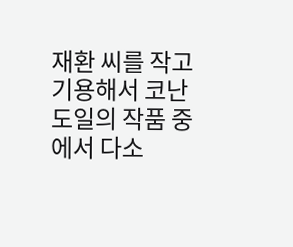재환 씨를 작고 기용해서 코난 도일의 작품 중에서 다소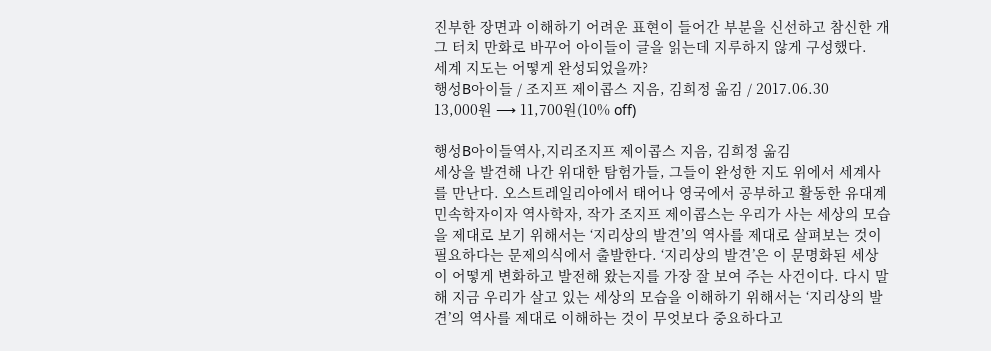진부한 장면과 이해하기 어려운 표현이 들어간 부분을 신선하고 참신한 개그 터치 만화로 바꾸어 아이들이 글을 읽는데 지루하지 않게 구성했다.
세계 지도는 어떻게 완성되었을까?
행성B아이들 / 조지프 제이콥스 지음, 김희정 옮김 / 2017.06.30
13,000원 ⟶ 11,700원(10% off)

행성B아이들역사,지리조지프 제이콥스 지음, 김희정 옮김
세상을 발견해 나간 위대한 탐험가들, 그들이 완성한 지도 위에서 세계사를 만난다. 오스트레일리아에서 태어나 영국에서 공부하고 활동한 유대계 민속학자이자 역사학자, 작가 조지프 제이콥스는 우리가 사는 세상의 모습을 제대로 보기 위해서는 ‘지리상의 발견’의 역사를 제대로 살펴보는 것이 필요하다는 문제의식에서 출발한다. ‘지리상의 발견’은 이 문명화된 세상이 어떻게 변화하고 발전해 왔는지를 가장 잘 보여 주는 사건이다. 다시 말해 지금 우리가 살고 있는 세상의 모습을 이해하기 위해서는 ‘지리상의 발견’의 역사를 제대로 이해하는 것이 무엇보다 중요하다고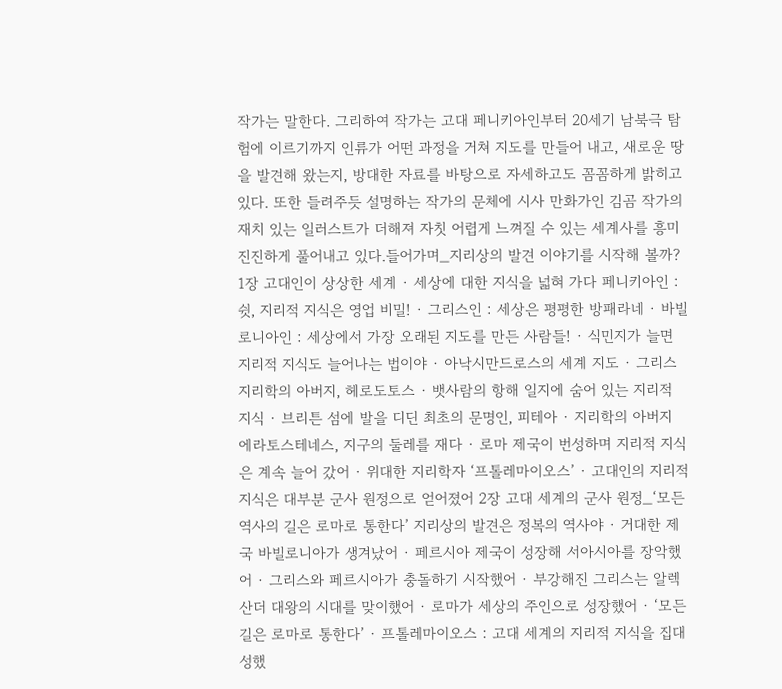작가는 말한다. 그리하여 작가는 고대 페니키아인부터 20세기 남북극 탐험에 이르기까지 인류가 어떤 과정을 거쳐 지도를 만들어 내고, 새로운 땅을 발견해 왔는지, 방대한 자료를 바탕으로 자세하고도 꼼꼼하게 밝히고 있다. 또한 들려주듯 설명하는 작가의 문체에 시사 만화가인 김곰 작가의 재치 있는 일러스트가 더해져 자칫 어렵게 느껴질 수 있는 세계사를 흥미진진하게 풀어내고 있다.들어가며_지리상의 발견 이야기를 시작해 볼까? 1장 고대인이 상상한 세계 · 세상에 대한 지식을 넓혀 가다 페니키아인 : 쉿, 지리적 지식은 영업 비밀! · 그리스인 : 세상은 평평한 방패라네 · 바빌로니아인 : 세상에서 가장 오래된 지도를 만든 사람들! · 식민지가 늘면 지리적 지식도 늘어나는 법이야 · 아낙시만드로스의 세계 지도 · 그리스 지리학의 아버지, 헤로도토스 · 뱃사람의 항해 일지에 숨어 있는 지리적 지식 · 브리튼 섬에 발을 디딘 최초의 문명인, 피테아 · 지리학의 아버지 에라토스테네스, 지구의 둘레를 재다 · 로마 제국이 번성하며 지리적 지식은 계속 늘어 갔어 · 위대한 지리학자 ‘프톨레마이오스’ · 고대인의 지리적 지식은 대부분 군사 원정으로 얻어졌어 2장 고대 세계의 군사 원정_‘모든 역사의 길은 로마로 통한다’ 지리상의 발견은 정복의 역사야 · 거대한 제국 바빌로니아가 생겨났어 · 페르시아 제국이 성장해 서아시아를 장악했어 · 그리스와 페르시아가 충돌하기 시작했어 · 부강해진 그리스는 알렉산더 대왕의 시대를 맞이했어 · 로마가 세상의 주인으로 성장했어 · ‘모든 길은 로마로 통한다’ · 프톨레마이오스 : 고대 세계의 지리적 지식을 집대성했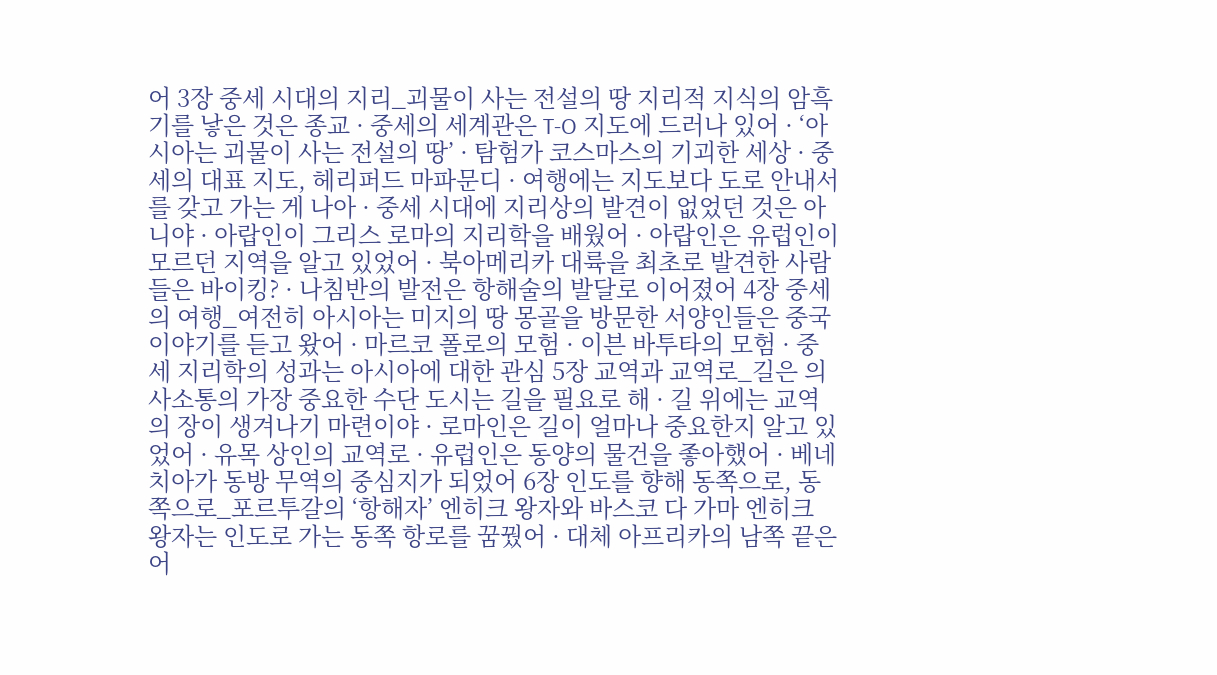어 3장 중세 시대의 지리_괴물이 사는 전설의 땅 지리적 지식의 암흑기를 낳은 것은 종교 · 중세의 세계관은 T-O 지도에 드러나 있어 · ‘아시아는 괴물이 사는 전설의 땅’ · 탐험가 코스마스의 기괴한 세상 · 중세의 대표 지도, 헤리퍼드 마파문디 · 여행에는 지도보다 도로 안내서를 갖고 가는 게 나아 · 중세 시대에 지리상의 발견이 없었던 것은 아니야 · 아랍인이 그리스 로마의 지리학을 배웠어 · 아랍인은 유럽인이 모르던 지역을 알고 있었어 · 북아메리카 대륙을 최초로 발견한 사람들은 바이킹? · 나침반의 발전은 항해술의 발달로 이어졌어 4장 중세의 여행_여전히 아시아는 미지의 땅 몽골을 방문한 서양인들은 중국 이야기를 듣고 왔어 · 마르코 폴로의 모험 · 이븐 바투타의 모험 · 중세 지리학의 성과는 아시아에 대한 관심 5장 교역과 교역로_길은 의사소통의 가장 중요한 수단 도시는 길을 필요로 해 · 길 위에는 교역의 장이 생겨나기 마련이야 · 로마인은 길이 얼마나 중요한지 알고 있었어 · 유목 상인의 교역로 · 유럽인은 동양의 물건을 좋아했어 · 베네치아가 동방 무역의 중심지가 되었어 6장 인도를 향해 동쪽으로, 동쪽으로_포르투갈의 ‘항해자’ 엔히크 왕자와 바스코 다 가마 엔히크 왕자는 인도로 가는 동쪽 항로를 꿈꿨어 · 대체 아프리카의 남쪽 끝은 어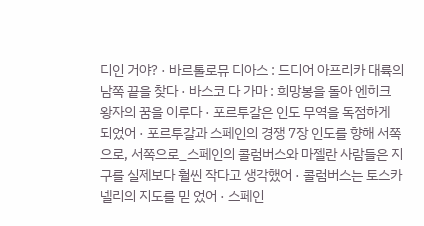디인 거야? · 바르톨로뮤 디아스 : 드디어 아프리카 대륙의 남쪽 끝을 찾다 · 바스코 다 가마 : 희망봉을 돌아 엔히크 왕자의 꿈을 이루다 · 포르투갈은 인도 무역을 독점하게 되었어 · 포르투갈과 스페인의 경쟁 7장 인도를 향해 서쪽으로, 서쪽으로_스페인의 콜럼버스와 마젤란 사람들은 지구를 실제보다 훨씬 작다고 생각했어 · 콜럼버스는 토스카넬리의 지도를 믿 었어 · 스페인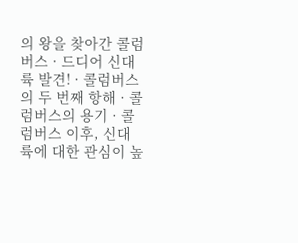의 왕을 찾아간 콜럼버스 · 드디어 신대륙 발견! · 콜럼버스의 두 번째 항해 · 콜럼버스의 용기 · 콜럼버스 이후, 신대륙에 대한 관심이 높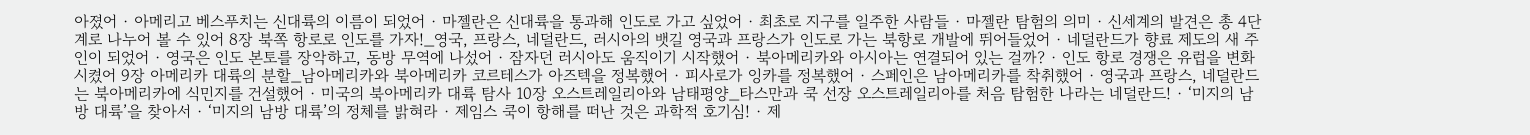아졌어 · 아메리고 베스푸치는 신대륙의 이름이 되었어 · 마젤란은 신대륙을 통과해 인도로 가고 싶었어 · 최초로 지구를 일주한 사람들 · 마젤란 탐험의 의미 · 신세계의 발견은 총 4단계로 나누어 볼 수 있어 8장 북쪽 항로로 인도를 가자!_영국, 프랑스, 네덜란드, 러시아의 뱃길 영국과 프랑스가 인도로 가는 북항로 개발에 뛰어들었어 · 네덜란드가 향료 제도의 새 주인이 되었어 · 영국은 인도 본토를 장악하고, 동방 무역에 나섰어 · 잠자던 러시아도 움직이기 시작했어 · 북아메리카와 아시아는 연결되어 있는 걸까? · 인도 항로 경쟁은 유럽을 변화시켰어 9장 아메리카 대륙의 분할_남아메리카와 북아메리카 코르테스가 아즈텍을 정복했어 · 피사로가 잉카를 정복했어 · 스페인은 남아메리카를 착취했어 · 영국과 프랑스, 네덜란드는 북아메리카에 식민지를 건설했어 · 미국의 북아메리카 대륙 탐사 10장 오스트레일리아와 남태평양_타스만과 쿡 선장 오스트레일리아를 처음 탐험한 나라는 네덜란드! · ‘미지의 남방 대륙’을 찾아서 · ‘미지의 남방 대륙’의 정체를 밝혀라 · 제임스 쿡이 항해를 떠난 것은 과학적 호기심! · 제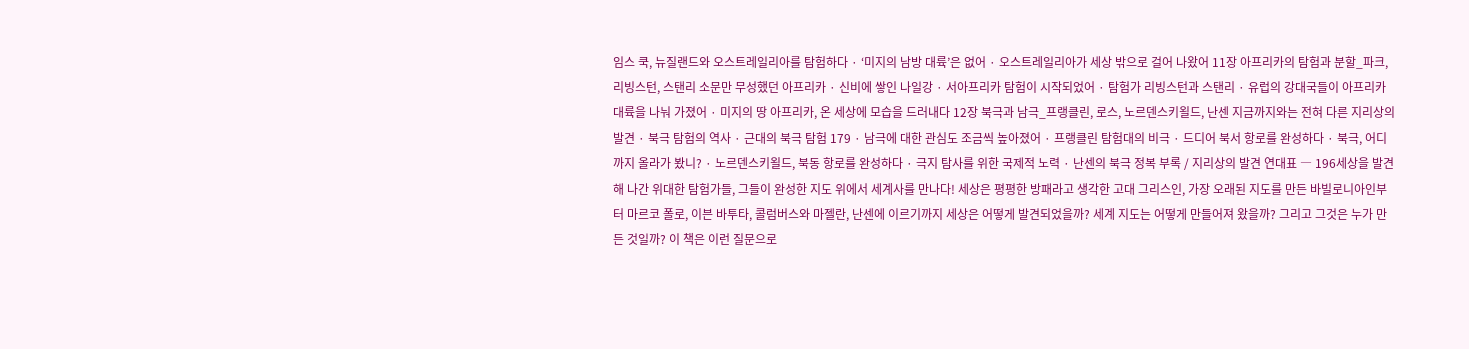임스 쿡, 뉴질랜드와 오스트레일리아를 탐험하다 · ‘미지의 남방 대륙’은 없어 · 오스트레일리아가 세상 밖으로 걸어 나왔어 11장 아프리카의 탐험과 분할_파크, 리빙스턴, 스탠리 소문만 무성했던 아프리카 · 신비에 쌓인 나일강 · 서아프리카 탐험이 시작되었어 · 탐험가 리빙스턴과 스탠리 · 유럽의 강대국들이 아프리카 대륙을 나눠 가졌어 · 미지의 땅 아프리카, 온 세상에 모습을 드러내다 12장 북극과 남극_프랭클린, 로스, 노르덴스키욀드, 난센 지금까지와는 전혀 다른 지리상의 발견 · 북극 탐험의 역사 · 근대의 북극 탐험 179 · 남극에 대한 관심도 조금씩 높아졌어 · 프랭클린 탐험대의 비극 · 드디어 북서 항로를 완성하다 · 북극, 어디까지 올라가 봤니? · 노르덴스키욀드, 북동 항로를 완성하다 · 극지 탐사를 위한 국제적 노력 · 난센의 북극 정복 부록 / 지리상의 발견 연대표 ― 196세상을 발견해 나간 위대한 탐험가들, 그들이 완성한 지도 위에서 세계사를 만나다! 세상은 평평한 방패라고 생각한 고대 그리스인, 가장 오래된 지도를 만든 바빌로니아인부터 마르코 폴로, 이븐 바투타, 콜럼버스와 마젤란, 난센에 이르기까지 세상은 어떻게 발견되었을까? 세계 지도는 어떻게 만들어져 왔을까? 그리고 그것은 누가 만든 것일까? 이 책은 이런 질문으로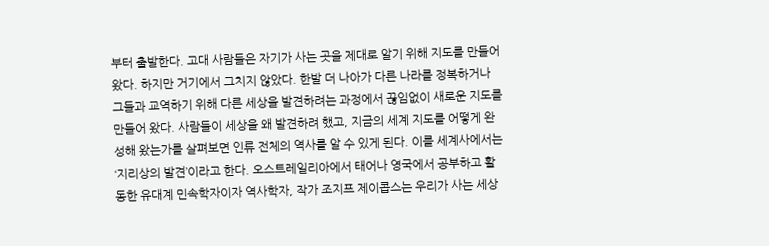부터 출발한다. 고대 사람들은 자기가 사는 곳을 제대로 알기 위해 지도를 만들어 왔다. 하지만 거기에서 그치지 않았다. 한발 더 나아가 다른 나라를 정복하거나 그들과 교역하기 위해 다른 세상을 발견하려는 과정에서 끊임없이 새로운 지도를 만들어 왔다. 사람들이 세상을 왜 발견하려 했고, 지금의 세계 지도를 어떻게 완성해 왔는가를 살펴보면 인류 전체의 역사를 알 수 있게 된다. 이를 세계사에서는 ‘지리상의 발견’이라고 한다. 오스트레일리아에서 태어나 영국에서 공부하고 활동한 유대계 민속학자이자 역사학자, 작가 조지프 제이콥스는 우리가 사는 세상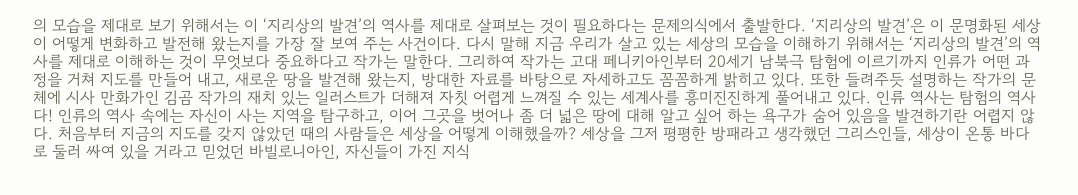의 모습을 제대로 보기 위해서는 이 ‘지리상의 발견’의 역사를 제대로 살펴보는 것이 필요하다는 문제의식에서 출발한다. ‘지리상의 발견’은 이 문명화된 세상이 어떻게 변화하고 발전해 왔는지를 가장 잘 보여 주는 사건이다. 다시 말해 지금 우리가 살고 있는 세상의 모습을 이해하기 위해서는 ‘지리상의 발견’의 역사를 제대로 이해하는 것이 무엇보다 중요하다고 작가는 말한다. 그리하여 작가는 고대 페니키아인부터 20세기 남북극 탐험에 이르기까지 인류가 어떤 과정을 거쳐 지도를 만들어 내고, 새로운 땅을 발견해 왔는지, 방대한 자료를 바탕으로 자세하고도 꼼꼼하게 밝히고 있다. 또한 들려주듯 설명하는 작가의 문체에 시사 만화가인 김곰 작가의 재치 있는 일러스트가 더해져 자칫 어렵게 느껴질 수 있는 세계사를 흥미진진하게 풀어내고 있다. 인류 역사는 탐험의 역사다! 인류의 역사 속에는 자신이 사는 지역을 탐구하고, 이어 그곳을 벗어나 좀 더 넓은 땅에 대해 알고 싶어 하는 욕구가 숨어 있음을 발견하기란 어렵지 않다. 처음부터 지금의 지도를 갖지 않았던 때의 사람들은 세상을 어떻게 이해했을까? 세상을 그저 평평한 방패라고 생각했던 그리스인들, 세상이 온통 바다로 둘러 싸여 있을 거라고 믿었던 바빌로니아인, 자신들이 가진 지식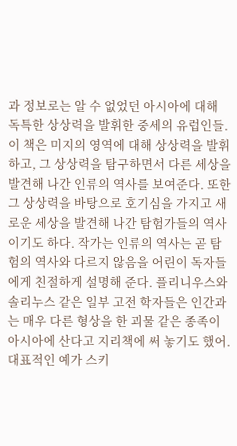과 정보로는 알 수 없었던 아시아에 대해 독특한 상상력을 발휘한 중세의 유럽인들. 이 책은 미지의 영역에 대해 상상력을 발휘하고, 그 상상력을 탐구하면서 다른 세상을 발견해 나간 인류의 역사를 보여준다. 또한 그 상상력을 바탕으로 호기심을 가지고 새로운 세상을 발견해 나간 탐험가들의 역사이기도 하다. 작가는 인류의 역사는 곧 탐험의 역사와 다르지 않음을 어린이 독자들에게 친절하게 설명해 준다. 플리니우스와 솔리누스 같은 일부 고전 학자들은 인간과는 매우 다른 형상을 한 괴물 같은 종족이 아시아에 산다고 지리책에 써 놓기도 했어. 대표적인 예가 스키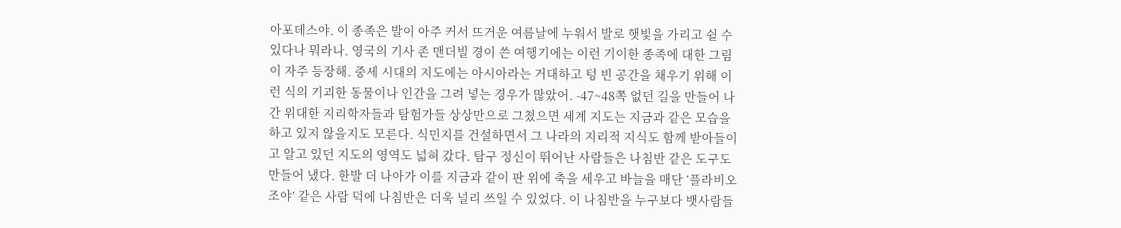아포데스야. 이 종족은 발이 아주 커서 뜨거운 여름날에 누워서 발로 햇빛을 가리고 쉴 수 있다나 뭐라나. 영국의 기사 존 맨더빌 경이 쓴 여행기에는 이런 기이한 종족에 대한 그림이 자주 등장해. 중세 시대의 지도에는 아시아라는 거대하고 텅 빈 공간을 채우기 위해 이런 식의 기괴한 동물이나 인간을 그려 넣는 경우가 많았어. -47~48쪽 없던 길을 만들어 나간 위대한 지리학자들과 탐험가들 상상만으로 그쳤으면 세계 지도는 지금과 같은 모습을 하고 있지 않을지도 모른다. 식민지를 건설하면서 그 나라의 지리적 지식도 함께 받아들이고 알고 있던 지도의 영역도 넓혀 갔다. 탐구 정신이 뛰어난 사람들은 나침반 같은 도구도 만들어 냈다. 한발 더 나아가 이를 지금과 같이 판 위에 축을 세우고 바늘을 매단 ‘플라비오 조야’ 같은 사람 덕에 나침반은 더욱 널리 쓰일 수 있었다. 이 나침반을 누구보다 뱃사람들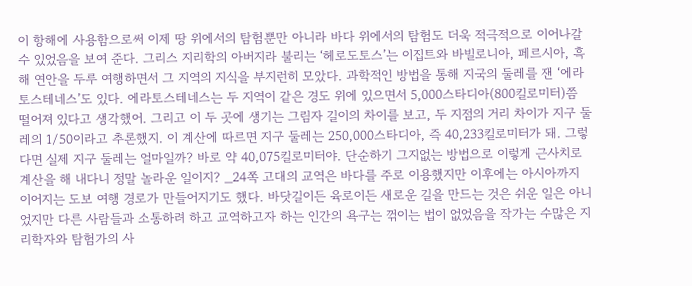이 항해에 사용함으로써 이제 땅 위에서의 탐험뿐만 아니라 바다 위에서의 탐험도 더욱 적극적으로 이어나갈 수 있었음을 보여 준다. 그리스 지리학의 아버지라 불리는 ‘헤로도토스’는 이집트와 바빌로니아, 페르시아, 흑해 연안을 두루 여행하면서 그 지역의 지식을 부지런히 모았다. 과학적인 방법을 통해 지국의 둘레를 잰 ‘에라토스테네스’도 있다. 에라토스테네스는 두 지역이 같은 경도 위에 있으면서 5,000스타디아(800킬로미터)쯤 떨어져 있다고 생각했어. 그리고 이 두 곳에 생기는 그림자 길이의 차이를 보고, 두 지점의 거리 차이가 지구 둘레의 1/50이라고 추론했지. 이 계산에 따르면 지구 둘레는 250,000스타디아, 즉 40,233킬로미터가 돼. 그렇다면 실제 지구 둘레는 얼마일까? 바로 약 40,075킬로미터야. 단순하기 그지없는 방법으로 이렇게 근사치로 계산을 해 내다니 정말 놀라운 일이지? _24쪽 고대의 교역은 바다를 주로 이용했지만 이후에는 아시아까지 이어지는 도보 여행 경로가 만들어지기도 했다. 바닷길이든 육로이든 새로운 길을 만드는 것은 쉬운 일은 아니었지만 다른 사람들과 소통하려 하고 교역하고자 하는 인간의 욕구는 꺾이는 법이 없었음을 작가는 수많은 지리학자와 탐험가의 사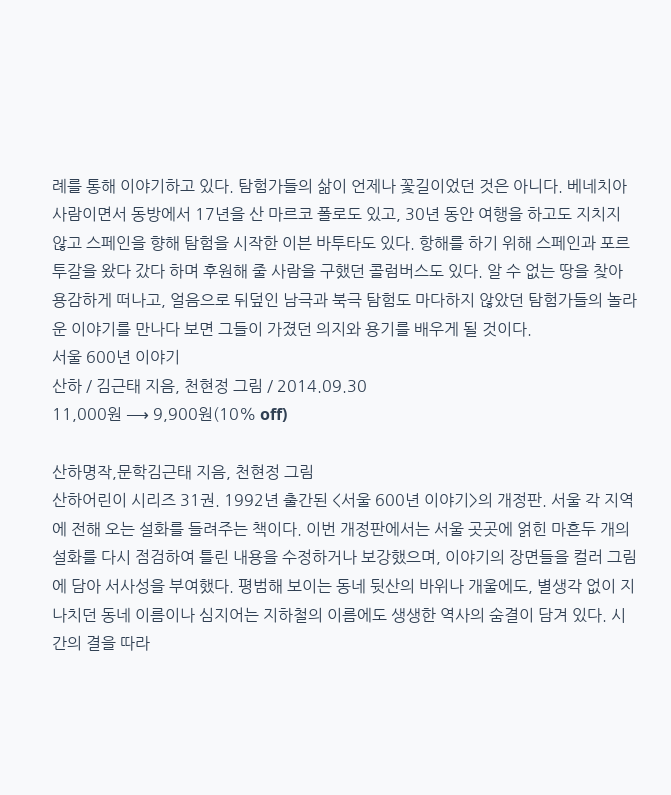례를 통해 이야기하고 있다. 탐험가들의 삶이 언제나 꽃길이었던 것은 아니다. 베네치아 사람이면서 동방에서 17년을 산 마르코 폴로도 있고, 30년 동안 여행을 하고도 지치지 않고 스페인을 향해 탐험을 시작한 이븐 바투타도 있다. 항해를 하기 위해 스페인과 포르투갈을 왔다 갔다 하며 후원해 줄 사람을 구했던 콜럼버스도 있다. 알 수 없는 땅을 찾아 용감하게 떠나고, 얼음으로 뒤덮인 남극과 북극 탐험도 마다하지 않았던 탐험가들의 놀라운 이야기를 만나다 보면 그들이 가졌던 의지와 용기를 배우게 될 것이다.
서울 600년 이야기
산하 / 김근태 지음, 천현정 그림 / 2014.09.30
11,000원 ⟶ 9,900원(10% off)

산하명작,문학김근태 지음, 천현정 그림
산하어린이 시리즈 31권. 1992년 출간된 <서울 600년 이야기>의 개정판. 서울 각 지역에 전해 오는 설화를 들려주는 책이다. 이번 개정판에서는 서울 곳곳에 얽힌 마흔두 개의 설화를 다시 점검하여 틀린 내용을 수정하거나 보강했으며, 이야기의 장면들을 컬러 그림에 담아 서사성을 부여했다. 평범해 보이는 동네 뒷산의 바위나 개울에도, 별생각 없이 지나치던 동네 이름이나 심지어는 지하철의 이름에도 생생한 역사의 숨결이 담겨 있다. 시간의 결을 따라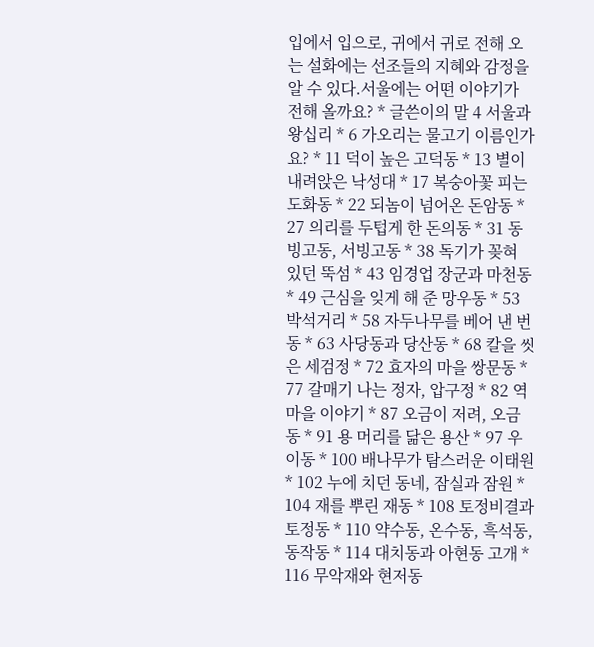입에서 입으로, 귀에서 귀로 전해 오는 설화에는 선조들의 지혜와 감정을 알 수 있다.서울에는 어떤 이야기가 전해 올까요? * 글쓴이의 말 4 서울과 왕십리 * 6 가오리는 물고기 이름인가요? * 11 덕이 높은 고덕동 * 13 별이 내려앉은 낙성대 * 17 복숭아꽃 피는 도화동 * 22 되놈이 넘어온 돈암동 * 27 의리를 두텁게 한 돈의동 * 31 동빙고동, 서빙고동 * 38 독기가 꽂혀 있던 뚝섬 * 43 임경업 장군과 마천동 * 49 근심을 잊게 해 준 망우동 * 53 박석거리 * 58 자두나무를 베어 낸 번동 * 63 사당동과 당산동 * 68 칼을 씻은 세검정 * 72 효자의 마을 쌍문동 * 77 갈매기 나는 정자, 압구정 * 82 역마을 이야기 * 87 오금이 저려, 오금동 * 91 용 머리를 닮은 용산 * 97 우이동 * 100 배나무가 탐스러운 이태원 * 102 누에 치던 동네, 잠실과 잠원 * 104 재를 뿌린 재동 * 108 토정비결과 토정동 * 110 약수동, 온수동, 흑석동, 동작동 * 114 대치동과 아현동 고개 * 116 무악재와 현저동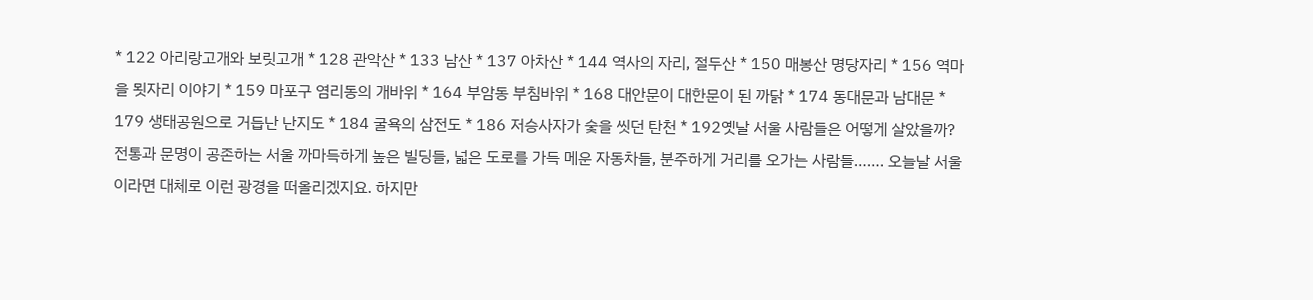* 122 아리랑고개와 보릿고개 * 128 관악산 * 133 남산 * 137 아차산 * 144 역사의 자리, 절두산 * 150 매봉산 명당자리 * 156 역마을 묏자리 이야기 * 159 마포구 염리동의 개바위 * 164 부암동 부침바위 * 168 대안문이 대한문이 된 까닭 * 174 동대문과 남대문 * 179 생태공원으로 거듭난 난지도 * 184 굴욕의 삼전도 * 186 저승사자가 숯을 씻던 탄천 * 192옛날 서울 사람들은 어떻게 살았을까? 전통과 문명이 공존하는 서울 까마득하게 높은 빌딩들, 넓은 도로를 가득 메운 자동차들, 분주하게 거리를 오가는 사람들……. 오늘날 서울이라면 대체로 이런 광경을 떠올리겠지요. 하지만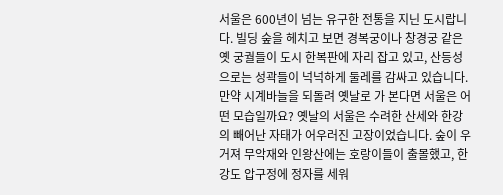서울은 600년이 넘는 유구한 전통을 지닌 도시랍니다. 빌딩 숲을 헤치고 보면 경복궁이나 창경궁 같은 옛 궁궐들이 도시 한복판에 자리 잡고 있고, 산등성으로는 성곽들이 넉넉하게 둘레를 감싸고 있습니다. 만약 시계바늘을 되돌려 옛날로 가 본다면 서울은 어떤 모습일까요? 옛날의 서울은 수려한 산세와 한강의 빼어난 자태가 어우러진 고장이었습니다. 숲이 우거져 무악재와 인왕산에는 호랑이들이 출몰했고, 한강도 압구정에 정자를 세워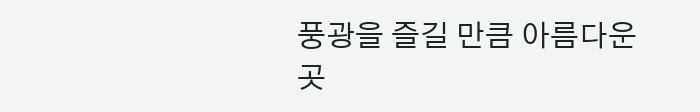풍광을 즐길 만큼 아름다운 곳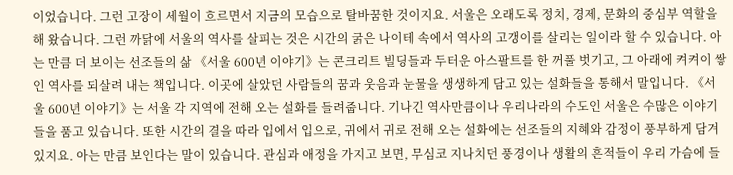이었습니다. 그런 고장이 세월이 흐르면서 지금의 모습으로 탈바꿈한 것이지요. 서울은 오래도록 정치, 경제, 문화의 중심부 역할을 해 왔습니다. 그런 까닭에 서울의 역사를 살피는 것은 시간의 굵은 나이테 속에서 역사의 고갱이를 살리는 일이라 할 수 있습니다. 아는 만큼 더 보이는 선조들의 삶 《서울 600년 이야기》는 콘크리트 빌딩들과 두터운 아스팔트를 한 꺼풀 벗기고, 그 아래에 켜켜이 쌓인 역사를 되살려 내는 책입니다. 이곳에 살았던 사람들의 꿈과 웃음과 눈물을 생생하게 담고 있는 설화들을 통해서 말입니다. 《서울 600년 이야기》는 서울 각 지역에 전해 오는 설화를 들려줍니다. 기나긴 역사만큼이나 우리나라의 수도인 서울은 수많은 이야기들을 품고 있습니다. 또한 시간의 결을 따라 입에서 입으로, 귀에서 귀로 전해 오는 설화에는 선조들의 지혜와 감정이 풍부하게 담겨 있지요. 아는 만큼 보인다는 말이 있습니다. 관심과 애정을 가지고 보면, 무심코 지나치던 풍경이나 생활의 흔적들이 우리 가슴에 들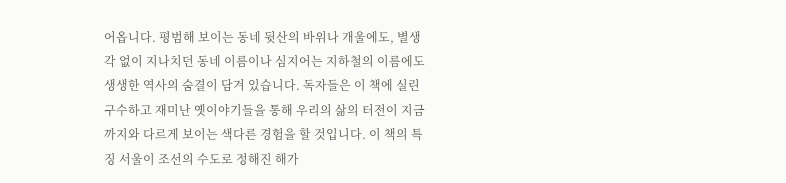어옵니다. 평범해 보이는 동네 뒷산의 바위나 개울에도, 별생각 없이 지나치던 동네 이름이나 심지어는 지하철의 이름에도 생생한 역사의 숨결이 담겨 있습니다. 독자들은 이 책에 실린 구수하고 재미난 옛이야기들을 통해 우리의 삶의 터전이 지금까지와 다르게 보이는 색다른 경험을 할 것입니다. 이 책의 특징 서울이 조선의 수도로 정해진 해가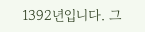1392년입니다. 그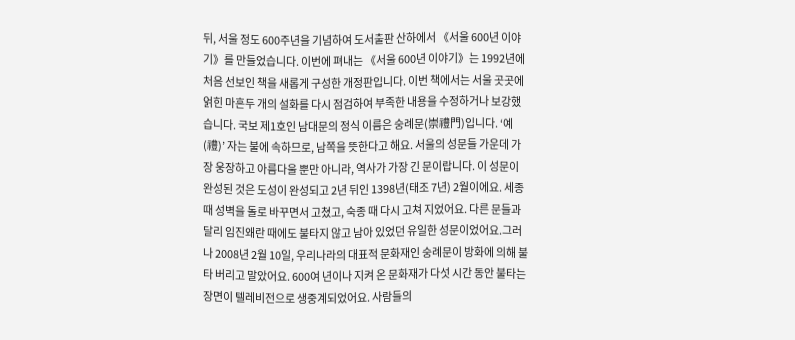뒤, 서울 정도 600주년을 기념하여 도서출판 산하에서 《서울 600년 이야기》를 만들었습니다. 이번에 펴내는 《서울 600년 이야기》는 1992년에 처음 선보인 책을 새롭게 구성한 개정판입니다. 이번 책에서는 서울 곳곳에 얽힌 마흔두 개의 설화를 다시 점검하여 부족한 내용을 수정하거나 보강했습니다. 국보 제1호인 남대문의 정식 이름은 숭례문(崇禮門)입니다. ‘예(禮)’ 자는 불에 속하므로, 남쪽을 뜻한다고 해요. 서울의 성문들 가운데 가장 웅장하고 아름다울 뿐만 아니라, 역사가 가장 긴 문이랍니다. 이 성문이 완성된 것은 도성이 완성되고 2년 뒤인 1398년(태조 7년) 2월이에요. 세종 때 성벽을 돌로 바꾸면서 고쳤고, 숙종 때 다시 고쳐 지었어요. 다른 문들과 달리 임진왜란 때에도 불타지 않고 남아 있었던 유일한 성문이었어요.그러나 2008년 2월 10일, 우리나라의 대표적 문화재인 숭례문이 방화에 의해 불타 버리고 말았어요. 600여 년이나 지켜 온 문화재가 다섯 시간 동안 불타는 장면이 텔레비전으로 생중계되었어요. 사람들의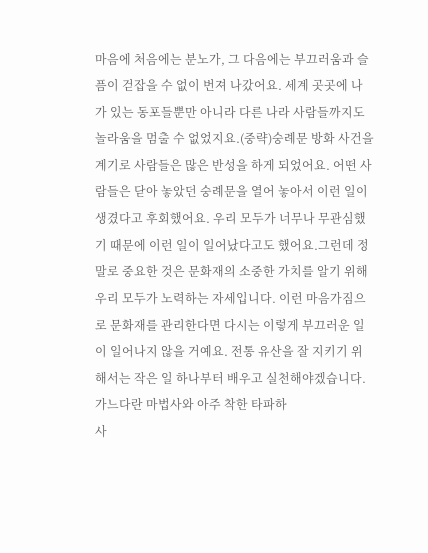마음에 처음에는 분노가, 그 다음에는 부끄러움과 슬픔이 걷잡을 수 없이 번져 나갔어요. 세계 곳곳에 나가 있는 동포들뿐만 아니라 다른 나라 사람들까지도 놀라움을 멈출 수 없었지요.(중략)숭례문 방화 사건을 계기로 사람들은 많은 반성을 하게 되었어요. 어떤 사람들은 닫아 놓았던 숭례문을 열어 놓아서 이런 일이 생겼다고 후회했어요. 우리 모두가 너무나 무관심했기 때문에 이런 일이 일어났다고도 했어요.그런데 정말로 중요한 것은 문화재의 소중한 가치를 알기 위해 우리 모두가 노력하는 자세입니다. 이런 마음가짐으로 문화재를 관리한다면 다시는 이렇게 부끄러운 일이 일어나지 않을 거예요. 전통 유산을 잘 지키기 위해서는 작은 일 하나부터 배우고 실천해야겠습니다.
가느다란 마법사와 아주 착한 타파하
사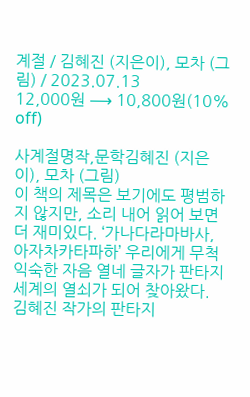계절 / 김혜진 (지은이), 모차 (그림) / 2023.07.13
12,000원 ⟶ 10,800원(10% off)

사계절명작,문학김혜진 (지은이), 모차 (그림)
이 책의 제목은 보기에도 평범하지 않지만, 소리 내어 읽어 보면 더 재미있다. ‘가나다라마바사, 아자차카타파하’ 우리에게 무척 익숙한 자음 열네 글자가 판타지 세계의 열쇠가 되어 찾아왔다. 김혜진 작가의 판타지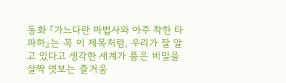동화 『가느다란 마법사와 아주 착한 타파하』는 꼭 이 제목처럼, 우리가 잘 알고 있다고 생각한 세계가 품은 비밀을 살짝 엿보는 즐거움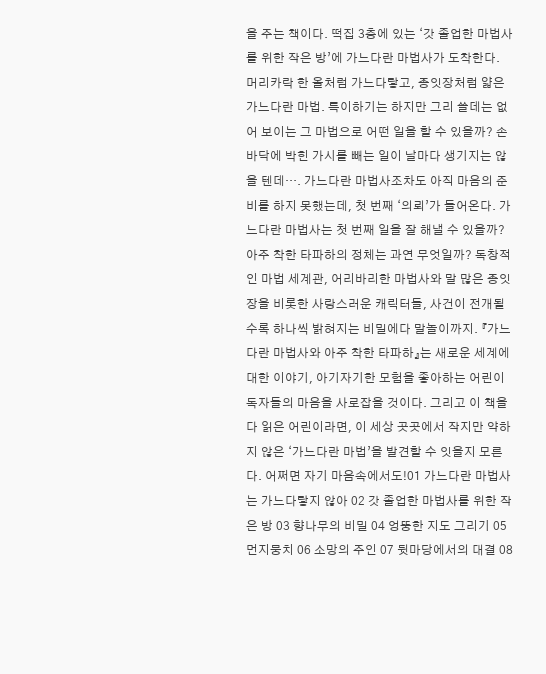을 주는 책이다. 떡집 3층에 있는 ‘갓 졸업한 마법사를 위한 작은 방’에 가느다란 마법사가 도착한다. 머리카락 한 올처럼 가느다랗고, 종잇장처럼 얇은 가느다란 마법. 특이하기는 하지만 그리 쓸데는 없어 보이는 그 마법으로 어떤 일을 할 수 있을까? 손바닥에 박힌 가시를 빼는 일이 날마다 생기지는 않을 텐데…. 가느다란 마법사조차도 아직 마음의 준비를 하지 못했는데, 첫 번째 ‘의뢰’가 들어온다. 가느다란 마법사는 첫 번째 일을 잘 해낼 수 있을까? 아주 착한 타파하의 정체는 과연 무엇일까? 독창적인 마법 세계관, 어리바리한 마법사와 말 많은 종잇장을 비롯한 사랑스러운 캐릭터들, 사건이 전개될수록 하나씩 밝혀지는 비밀에다 말놀이까지. 『가느다란 마법사와 아주 착한 타파하』는 새로운 세계에 대한 이야기, 아기자기한 모험을 좋아하는 어린이 독자들의 마음을 사로잡을 것이다. 그리고 이 책을 다 읽은 어린이라면, 이 세상 곳곳에서 작지만 약하지 않은 ‘가느다란 마법’을 발견할 수 잇을지 모른다. 어쩌면 자기 마음속에서도!01 가느다란 마법사는 가느다랗지 않아 02 갓 졸업한 마법사를 위한 작은 방 03 향나무의 비밀 04 엉뚱한 지도 그리기 05 먼지뭉치 06 소망의 주인 07 뒷마당에서의 대결 08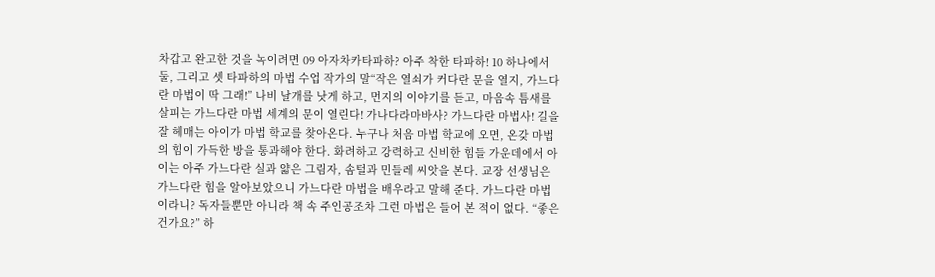차갑고 완고한 것을 녹이려면 09 아자차카타파하? 아주 착한 타파하! 10 하나에서 둘, 그리고 셋 타파하의 마법 수업 작가의 말“작은 열쇠가 커다란 문을 열지, 가느다란 마법이 딱 그래!” 나비 날개를 낫게 하고, 먼지의 이야기를 듣고, 마음속 틈새를 살피는 가느다란 마법 세계의 문이 열린다! 가나다라마바사? 가느다란 마법사! 길을 잘 헤매는 아이가 마법 학교를 찾아온다. 누구나 처음 마법 학교에 오면, 온갖 마법의 힘이 가득한 방을 통과해야 한다. 화려하고 강력하고 신비한 힘들 가운데에서 아이는 아주 가느다란 실과 얇은 그림자, 솜털과 민들레 씨앗을 본다. 교장 선생님은 가느다란 힘을 알아보았으니 가느다란 마법을 배우라고 말해 준다. 가느다란 마법이라니? 독자들뿐만 아니라 책 속 주인공조차 그런 마법은 들어 본 적이 없다. “좋은 건가요?” 하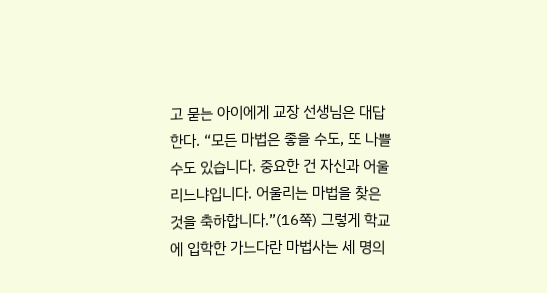고 묻는 아이에게 교장 선생님은 대답한다. “모든 마법은 좋을 수도, 또 나쁠 수도 있습니다. 중요한 건 자신과 어울리느냐입니다. 어울리는 마법을 찾은 것을 축하합니다.”(16쪽) 그렇게 학교에 입학한 가느다란 마법사는 세 명의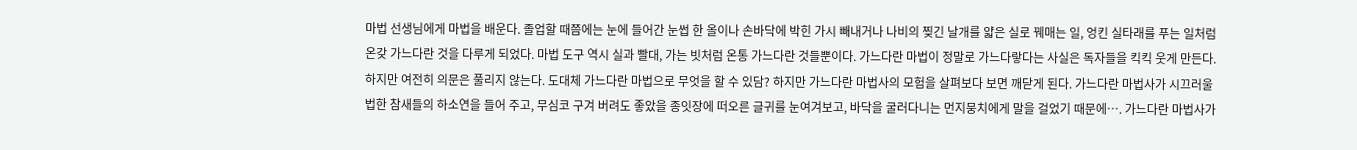마법 선생님에게 마법을 배운다. 졸업할 때쯤에는 눈에 들어간 눈썹 한 올이나 손바닥에 박힌 가시 빼내거나 나비의 찢긴 날개를 얇은 실로 꿰매는 일, 엉킨 실타래를 푸는 일처럼 온갖 가느다란 것을 다루게 되었다. 마법 도구 역시 실과 빨대, 가는 빗처럼 온통 가느다란 것들뿐이다. 가느다란 마법이 정말로 가느다랗다는 사실은 독자들을 킥킥 웃게 만든다. 하지만 여전히 의문은 풀리지 않는다. 도대체 가느다란 마법으로 무엇을 할 수 있담? 하지만 가느다란 마법사의 모험을 살펴보다 보면 깨닫게 된다. 가느다란 마법사가 시끄러울 법한 참새들의 하소연을 들어 주고, 무심코 구겨 버려도 좋았을 종잇장에 떠오른 글귀를 눈여겨보고, 바닥을 굴러다니는 먼지뭉치에게 말을 걸었기 때문에…. 가느다란 마법사가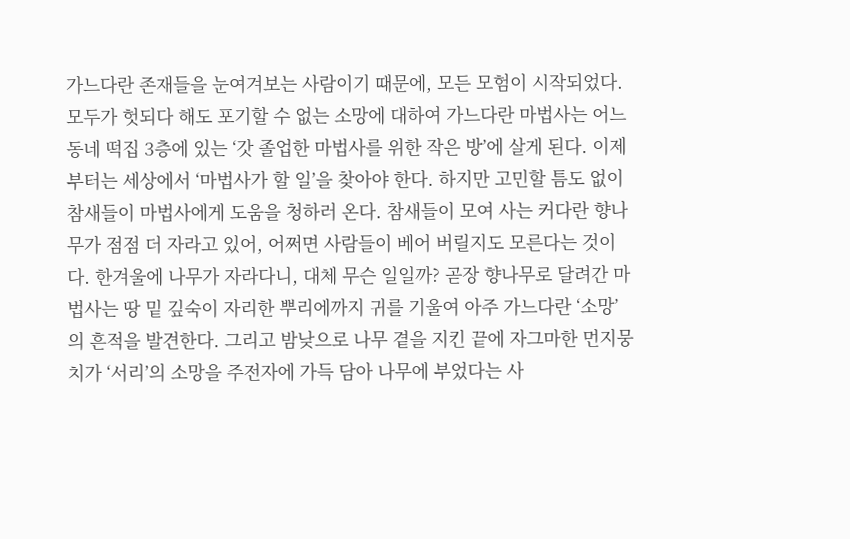가느다란 존재들을 눈여겨보는 사람이기 때문에, 모든 모험이 시작되었다. 모두가 헛되다 해도 포기할 수 없는 소망에 대하여 가느다란 마법사는 어느 동네 떡집 3층에 있는 ‘갓 졸업한 마법사를 위한 작은 방’에 살게 된다. 이제부터는 세상에서 ‘마법사가 할 일’을 찾아야 한다. 하지만 고민할 틈도 없이 참새들이 마법사에게 도움을 청하러 온다. 참새들이 모여 사는 커다란 향나무가 점점 더 자라고 있어, 어쩌면 사람들이 베어 버릴지도 모른다는 것이다. 한겨울에 나무가 자라다니, 대체 무슨 일일까? 곧장 향나무로 달려간 마법사는 땅 밑 깊숙이 자리한 뿌리에까지 귀를 기울여 아주 가느다란 ‘소망’의 흔적을 발견한다. 그리고 밤낮으로 나무 곁을 지킨 끝에 자그마한 먼지뭉치가 ‘서리’의 소망을 주전자에 가득 담아 나무에 부었다는 사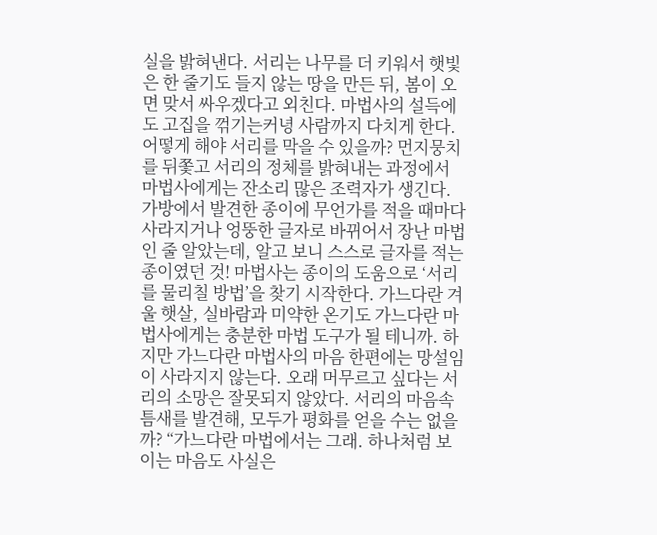실을 밝혀낸다. 서리는 나무를 더 키워서 햇빛은 한 줄기도 들지 않는 땅을 만든 뒤, 봄이 오면 맞서 싸우겠다고 외친다. 마법사의 설득에도 고집을 꺾기는커녕 사람까지 다치게 한다. 어떻게 해야 서리를 막을 수 있을까? 먼지뭉치를 뒤쫓고 서리의 정체를 밝혀내는 과정에서 마법사에게는 잔소리 많은 조력자가 생긴다. 가방에서 발견한 종이에 무언가를 적을 때마다 사라지거나 엉뚱한 글자로 바뀌어서 장난 마법인 줄 알았는데, 알고 보니 스스로 글자를 적는 종이였던 것! 마법사는 종이의 도움으로 ‘서리를 물리칠 방법’을 찾기 시작한다. 가느다란 겨울 햇살, 실바람과 미약한 온기도 가느다란 마법사에게는 충분한 마법 도구가 될 테니까. 하지만 가느다란 마법사의 마음 한편에는 망설임이 사라지지 않는다. 오래 머무르고 싶다는 서리의 소망은 잘못되지 않았다. 서리의 마음속 틈새를 발견해, 모두가 평화를 얻을 수는 없을까? “가느다란 마법에서는 그래. 하나처럼 보이는 마음도 사실은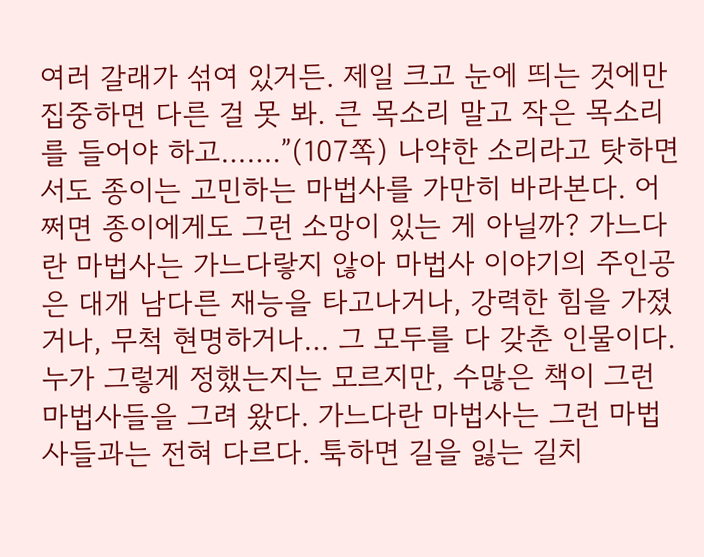여러 갈래가 섞여 있거든. 제일 크고 눈에 띄는 것에만 집중하면 다른 걸 못 봐. 큰 목소리 말고 작은 목소리를 들어야 하고…….”(107쪽) 나약한 소리라고 탓하면서도 종이는 고민하는 마법사를 가만히 바라본다. 어쩌면 종이에게도 그런 소망이 있는 게 아닐까? 가느다란 마법사는 가느다랗지 않아 마법사 이야기의 주인공은 대개 남다른 재능을 타고나거나, 강력한 힘을 가졌거나, 무척 현명하거나… 그 모두를 다 갖춘 인물이다. 누가 그렇게 정했는지는 모르지만, 수많은 책이 그런 마법사들을 그려 왔다. 가느다란 마법사는 그런 마법사들과는 전혀 다르다. 툭하면 길을 잃는 길치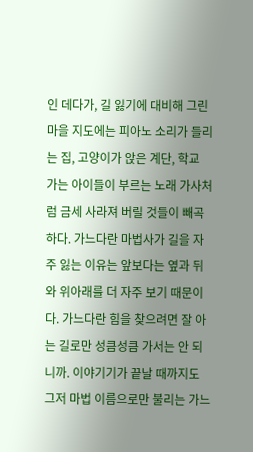인 데다가, 길 잃기에 대비해 그린 마을 지도에는 피아노 소리가 들리는 집, 고양이가 앉은 계단, 학교 가는 아이들이 부르는 노래 가사처럼 금세 사라져 버릴 것들이 빼곡하다. 가느다란 마법사가 길을 자주 잃는 이유는 앞보다는 옆과 뒤와 위아래를 더 자주 보기 때문이다. 가느다란 힘을 찾으려면 잘 아는 길로만 성큼성큼 가서는 안 되니까. 이야기기가 끝날 때까지도 그저 마법 이름으로만 불리는 가느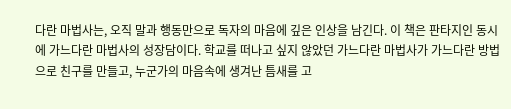다란 마법사는, 오직 말과 행동만으로 독자의 마음에 깊은 인상을 남긴다. 이 책은 판타지인 동시에 가느다란 마법사의 성장담이다. 학교를 떠나고 싶지 않았던 가느다란 마법사가 가느다란 방법으로 친구를 만들고, 누군가의 마음속에 생겨난 틈새를 고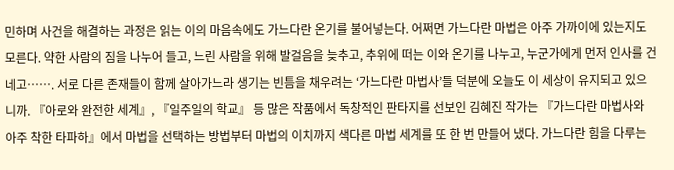민하며 사건을 해결하는 과정은 읽는 이의 마음속에도 가느다란 온기를 불어넣는다. 어쩌면 가느다란 마법은 아주 가까이에 있는지도 모른다. 약한 사람의 짐을 나누어 들고, 느린 사람을 위해 발걸음을 늦추고, 추위에 떠는 이와 온기를 나누고, 누군가에게 먼저 인사를 건네고……. 서로 다른 존재들이 함께 살아가느라 생기는 빈틈을 채우려는 ‘가느다란 마법사’들 덕분에 오늘도 이 세상이 유지되고 있으니까. 『아로와 완전한 세계』, 『일주일의 학교』 등 많은 작품에서 독창적인 판타지를 선보인 김혜진 작가는 『가느다란 마법사와 아주 착한 타파하』에서 마법을 선택하는 방법부터 마법의 이치까지 색다른 마법 세계를 또 한 번 만들어 냈다. 가느다란 힘을 다루는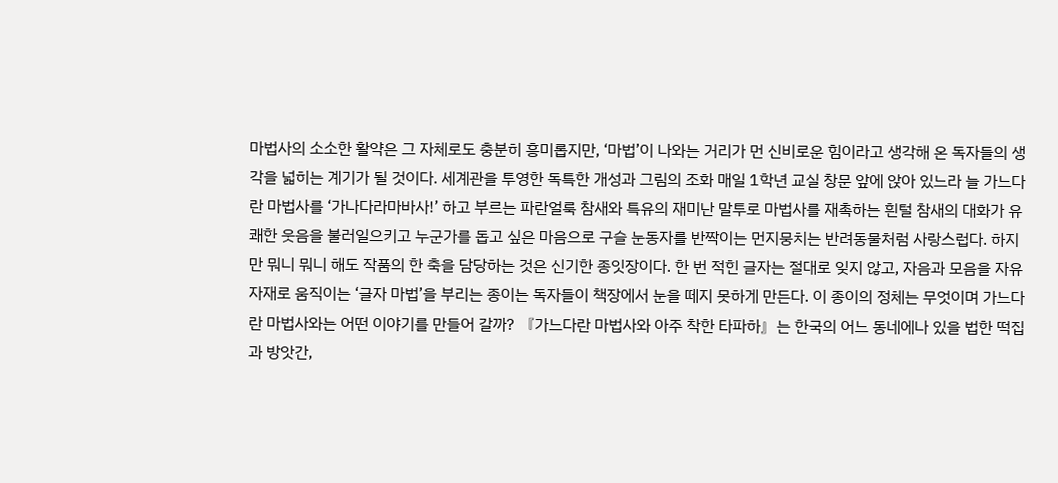마법사의 소소한 활약은 그 자체로도 충분히 흥미롭지만, ‘마법’이 나와는 거리가 먼 신비로운 힘이라고 생각해 온 독자들의 생각을 넓히는 계기가 될 것이다. 세계관을 투영한 독특한 개성과 그림의 조화 매일 1학년 교실 창문 앞에 앉아 있느라 늘 가느다란 마법사를 ‘가나다라마바사!’ 하고 부르는 파란얼룩 참새와 특유의 재미난 말투로 마법사를 재촉하는 흰털 참새의 대화가 유쾌한 웃음을 불러일으키고 누군가를 돕고 싶은 마음으로 구슬 눈동자를 반짝이는 먼지뭉치는 반려동물처럼 사랑스럽다. 하지만 뭐니 뭐니 해도 작품의 한 축을 담당하는 것은 신기한 종잇장이다. 한 번 적힌 글자는 절대로 잊지 않고, 자음과 모음을 자유자재로 움직이는 ‘글자 마법’을 부리는 종이는 독자들이 책장에서 눈을 떼지 못하게 만든다. 이 종이의 정체는 무엇이며 가느다란 마법사와는 어떤 이야기를 만들어 갈까? 『가느다란 마법사와 아주 착한 타파하』는 한국의 어느 동네에나 있을 법한 떡집과 방앗간,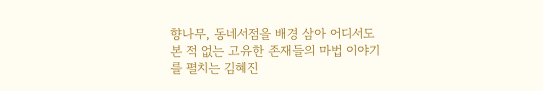향나무, 동네서점을 배경 삼아 어디서도 본 적 없는 고유한 존재들의 마법 이야기를 펼치는 김혜진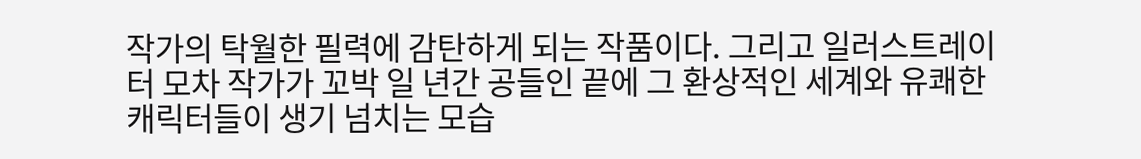작가의 탁월한 필력에 감탄하게 되는 작품이다. 그리고 일러스트레이터 모차 작가가 꼬박 일 년간 공들인 끝에 그 환상적인 세계와 유쾌한 캐릭터들이 생기 넘치는 모습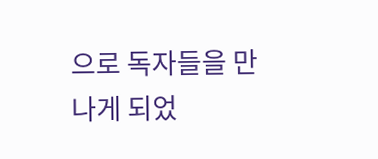으로 독자들을 만나게 되었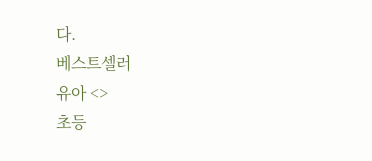다.
베스트셀러
유아 <>
초등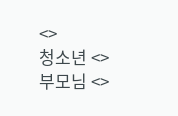<>
청소년 <>
부모님 <>